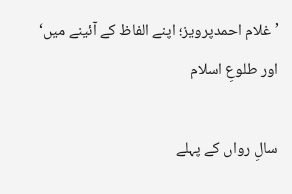’ غلام احمدپرویز؛ اپنے الفاظ کے آئینے میں‘ اور طلوعِ اسلام

سالِ رواں کے پہلے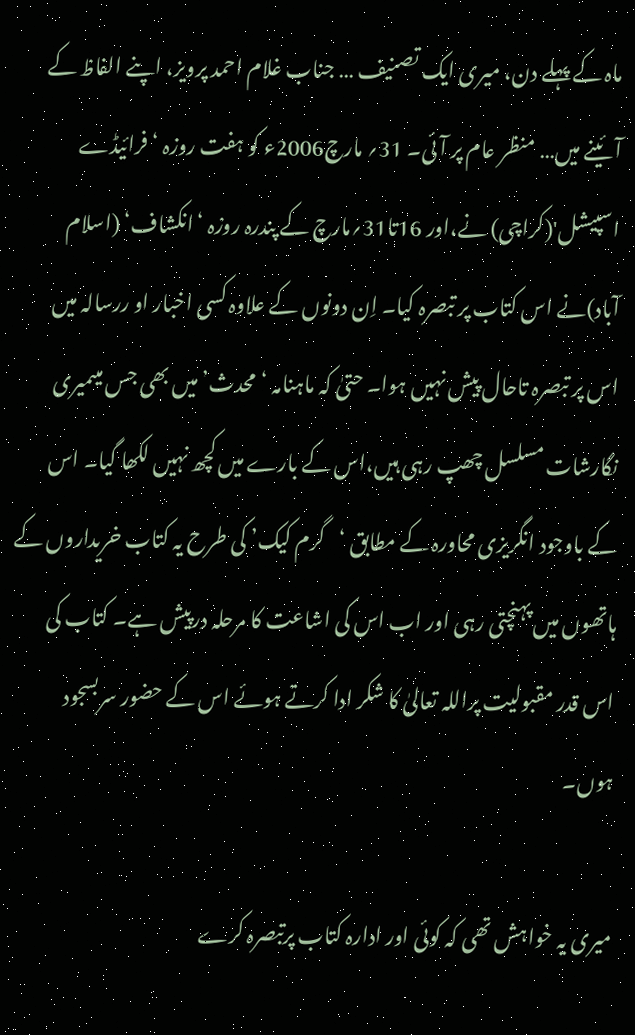ماہ کے پہلے دن، میری ایک تصنیف … جناب غلام احمد پرویز، اپنے الفاظ کے آئینے میں… منظر عام پر آئی۔ 31؍ مارچ2006ء کو ہفت روزہ ‘فرائیڈے اسپیشل'(کراچی) نے،اور 16تا31؍مارچ کے پندرہ روزہ ‘انکشاف‘ (اسلام آباد)نے اس کتاب پر تبصرہ کیا۔ اِن دونوں کے علاوہ کسی اخبار او ررسالہ میں اس پر تبصرہ تاحال پیش نہیں ہوا۔ حتیٰ کہ ماہنامہ ‘محدث’ میں بھی جس میںمیری نگارشات مسلسل چھپ رہی ہیں،اس کے بارے میں کچھ نہیں لکھا گیا۔ اس کے باوجود انگریزی محاورہ کے مطابق ‘گرم کیک’ کی طرح یہ کتاب خریداروں کے ہاتھوں میں پہنچتی رہی اور اب اس کی اشاعت کا مرحلہ درپیش ہے۔ کتاب کی اس قدر مقبولیت پراللہ تعالیٰ کا شکر ادا کرتے ہوئے اس کے حضور سربسجود ہوں۔

میری یہ خواہش تھی کہ کوئی اور ادارہ کتاب پرتبصرہ کرے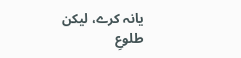یانہ کرے، لیکن طلوعِ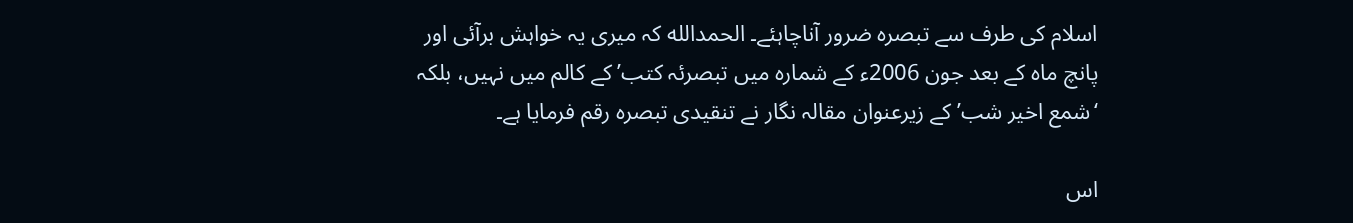اسلام کی طرف سے تبصرہ ضرور آناچاہئے۔ الحمدالله کہ میری یہ خواہش برآئی اور پانچ ماہ کے بعد جون 2006ء کے شمارہ میں تبصرئہ کتب’ کے کالم میں نہیں، بلکہ ‘شمع اخیر شب’ کے زیرعنوان مقالہ نگار نے تنقیدی تبصرہ رقم فرمایا ہے۔

اس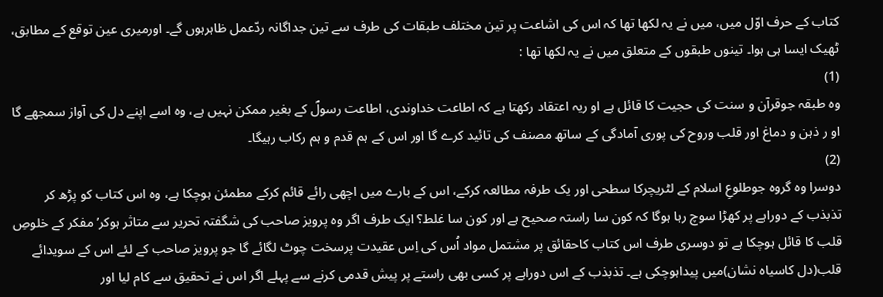کتاب کے حرف اوّل میں، میں نے یہ لکھا تھا کہ اس کی اشاعت پر تین مختلف طبقات کی طرف سے تین جداگانہ ردّعمل ظاہرہوں گے۔ اورمیری عین توقع کے مطابق، ٹھیک ایسا ہی ہوا۔ تینوں طبقوں کے متعلق میں نے یہ لکھا تھا :
(1)
وہ طبقہ جوقرآن و سنت کی حجیت کا قائل ہے او ریہ اعتقاد رکھتا ہے کہ اطاعت خداوندی، اطاعت رسولؐ کے بغیر ممکن نہیں ہے، وہ اسے اپنے دل کی آواز سمجھے گا او ر ذہن و دماغ اور قلب وروح کی پوری آمادگی کے ساتھ مصنف کی تائید کرے گا اور اس کے ہم قدم و ہم رکاب رہیگا۔
(2)
دوسرا وہ گروہ جوطلوعِ اسلام کے لٹریچرکا سطحی اور یک طرفہ مطالعہ کرکے، اس کے بارے میں اچھی رائے قائم کرکے مطمئن ہوچکا ہے، وہ اس کتاب کو پڑھ کر تذبذب کے دوراہے پر کھڑا سوچ رہا ہوگا کہ کون سا راستہ صحیح ہے اور کون سا غلط؟ ایک طرف اگر وہ پرویز صاحب کی شگفتہ تحریر سے متاثر ہوکر’ مفکر کے خلوصِ قلب کا قائل ہوچکا ہے تو دوسری طرف اس کتاب کاحقائق پر مشتمل مواد اُس کی اِس عقیدت پرسخت چوٹ لگائے گا جو پرویز صاحب کے لئے اس کے سویدائے قلب(دل کاسیاہ نشان)میں پیداہوچکی ہے۔ تذبذب کے اس دوراہے پر کسی بھی راستے پر پیش قدمی کرنے سے پہلے اگر اس نے تحقیق سے کام لیا اور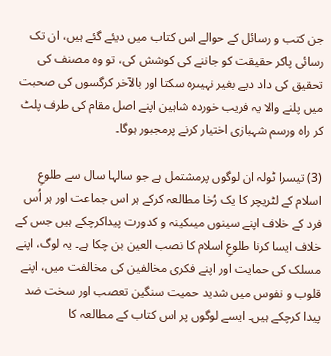جن کتب و رسائل کے حوالے اس کتاب میں دیئے گئے ہیں، ان تک رسائی پاکر حقیقت کو جاننے کی کوشش کی، تو وہ مصنف کی تحقیق کی داد دیے بغیر نہیںرہ سکتا اور بالآخر کرگسوں کی صحبت میں پلنے والا یہ فریب خوردہ شاہین اپنے اصل مقام کی طرف پلٹ کر راہ ورسم شہبازی اختیار کرنے پرمجبور ہوگا۔

(3) تیسرا ٹولہ ان لوگوں پرمشتمل ہے جو سالہا سال سے طلوعِ اسلام کے لٹریچر کا یک رُخا مطالعہ کرکے ہر اس جماعت اور ہر اُس فرد کے خلاف اپنے سینوں میںکینہ و کدورت پیداکرچکے ہیں جس کے خلاف ایسا کرنا طلوعِ اسلام کا نصب العین بن چکا ہے۔ یہ لوگ، اپنے مسلک کی حمایت اور اپنے فکری مخالفین کی مخالفت میں، اپنے قلوب و نفوس میں شدید حمیت سنگین تعصب اور سخت ضد پیدا کرچکے ہیں۔ ایسے لوگوں پر اس کتاب کے مطالعہ کا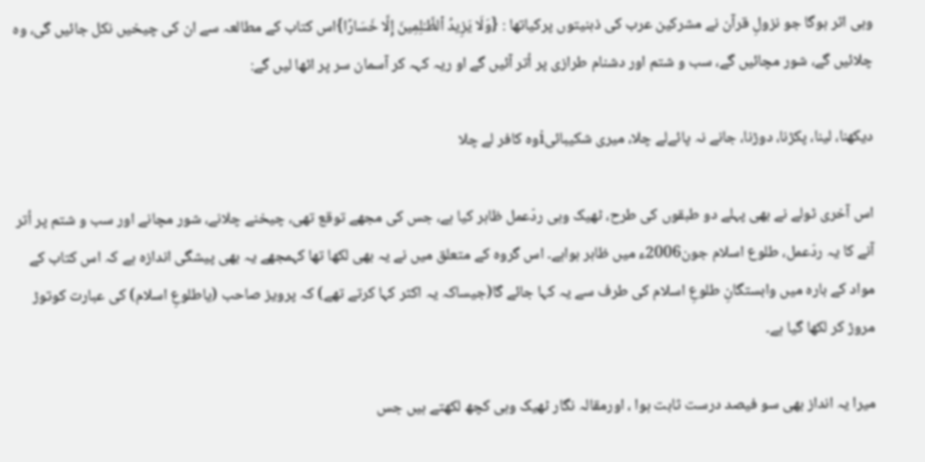وہی اثر ہوگا جو نزولِ قرآن نے مشرکین عرب کی ذہنیتوں پرکیاتھا : {وَلَا يَزِيدُ ٱلظَّـٰلِمِينَ إِلَّا خَسَارً‌ا}اس کتاب کے مطالعہ سے ان کی چیخیں نکل جائیں گی، وہ چلائیں گے، شور مچائیں گے، سب و شتم اور دشنام طرازی پر اُتر آئیں گے او ریہ کہہ کر آسمان سر پر اٹھا لیں گے:

دیکھنا، لینا، پکڑنا، دوڑنا، جانے نہ پائےلے چلا، میری شکیبائیiوہ کافر لے چلا

اس آخری ٹولے نے بھی پہلے دو طبقوں کی طرح، ٹھیک وہی ردّعمل ظاہر کیا ہے، جس کی مجھے توقع تھی، چیخنے چلانے، شور مچانے اور سب و شتم پر اُتر آنے کا یہ ردّعمل، طلوع اسلام جون2006ء میں ظاہر ہواہے۔ اس گروہ کے متعلق میں نے یہ بھی لکھا تھا کہمجھے یہ بھی پیشگی اندازہ ہے کہ اس کتاب کے مواد کے بارہ میں وابستگانِ طلوعِ اسلام کی طرف سے یہ کہا جائے گا(جیساکہ یہ اکثر کہا کرتے تھے) کہ پرویز صاحب (یاطلوعِ اسلام) کی عبارت کوتوڑ مروڑ کر لکھا گیا ہے۔

میرا یہ انداز بھی سو فیصد درست ثابت ہوا ، اورمقالہ نگار ٹھیک وہی کچھ لکھتے ہیں جس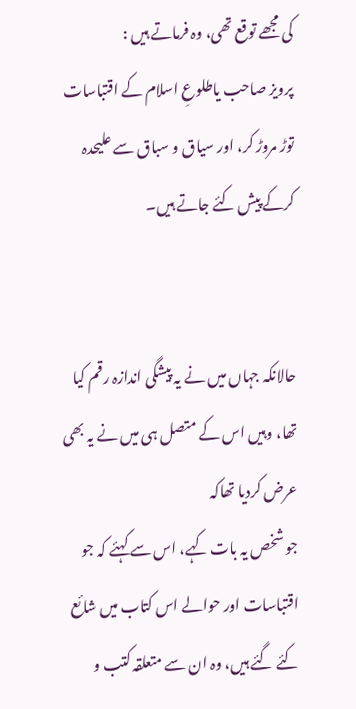کی مجھے توقع تھی، وہ فرماتے ہیں :
پرویز صاحب یاطلوعِ اسلام کے اقتباسات توڑ مروڑ کر، اور سیاق و سباق سے علیحدہ کرکے پیش کئے جاتے ہیں۔


حالانکہ جہاں میں نے یہ پیشگی اندازہ رقم کیا تھا، وہیں اس کے متصل ہی میں نے یہ بھی عرض کردیا تھاکہ
جو شخص یہ بات کہے، اس سے کہئے کہ جو اقتباسات اور حوالے اس کتاب میں شائع کئے گئے ہیں، وہ ان سے متعلقہ کتب و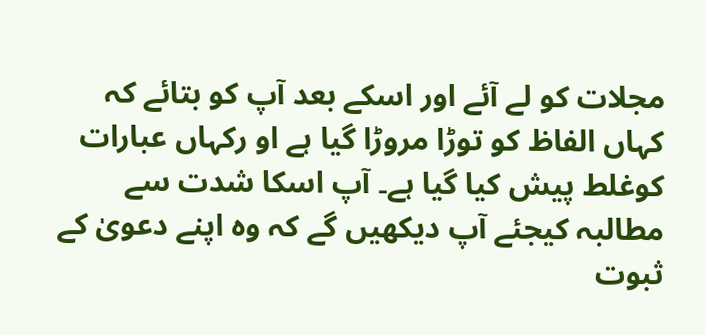مجلات کو لے آئے اور اسکے بعد آپ کو بتائے کہ کہاں الفاظ کو توڑا مروڑا گیا ہے او رکہاں عبارات کوغلط پیش کیا گیا ہے۔ آپ اسکا شدت سے مطالبہ کیجئے آپ دیکھیں گے کہ وہ اپنے دعویٰ کے ثبوت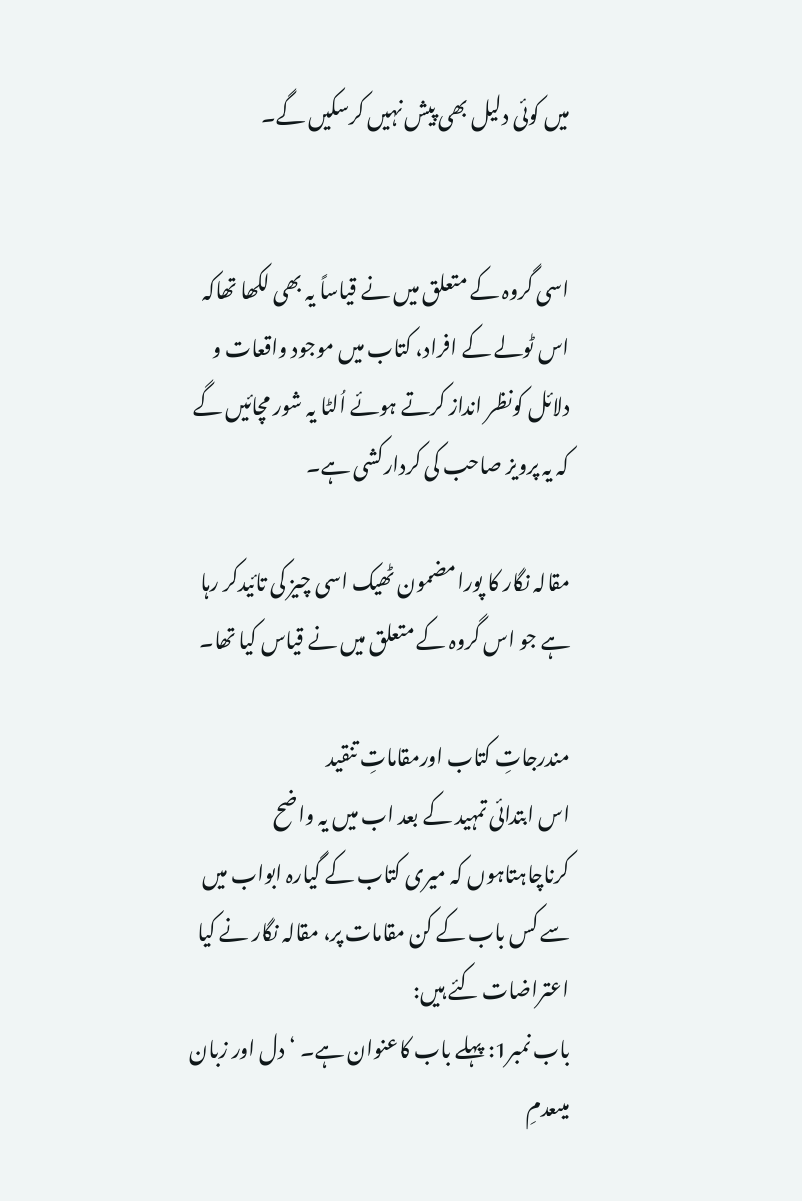میں کوئی دلیل بھی پیش نہیں کرسکیں گے۔


اسی گروہ کے متعلق میں نے قیاساً یہ بھی لکھا تھاکہ
اس ٹولے کے افراد، کتاب میں موجود واقعات و دلائل کونظر انداز کرتے ہوئے اُلٹا یہ شور مچائیں گے کہ یہ پرویز صاحب کی کردارکشی ہے۔

مقالہ نگار کا پورامضمون ٹھیک اسی چیز کی تائیدکر رہا ہے جو اس گروہ کے متعلق میں نے قیاس کیا تھا۔

مندرجاتِ کتاب اورمقاماتِ تنقید
اس ابتدائی تمہید کے بعد اب میں یہ واضح کرناچاہتاہوں کہ میری کتاب کے گیارہ ابواب میں سے کس باب کے کن مقامات پر، مقالہ نگار نے کیا اعتراضات کئے ہیں:
باب نمبر1: پہلے باب کاعنوان ہے۔ ‘دل اور زبان میںعدمِ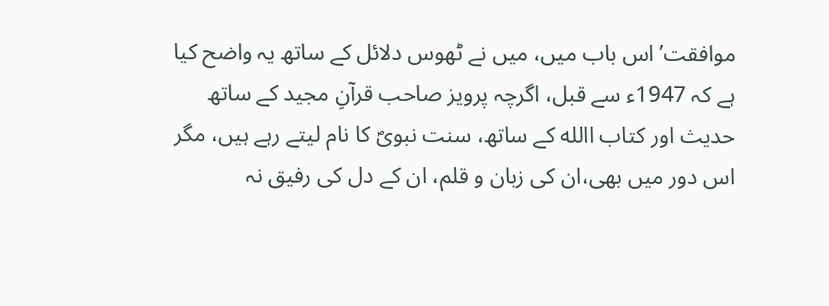موافقت’ اس باب میں، میں نے ٹھوس دلائل کے ساتھ یہ واضح کیا ہے کہ 1947ء سے قبل، اگرچہ پرویز صاحب قرآنِ مجید کے ساتھ حدیث اور کتاب االله کے ساتھ، سنت نبویؐ کا نام لیتے رہے ہیں، مگر اس دور میں بھی،ان کی زبان و قلم، ان کے دل کی رفیق نہ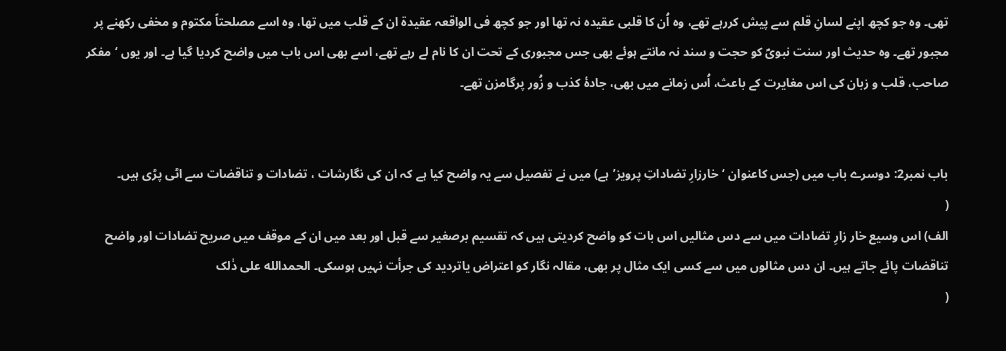تھی۔ وہ جو کچھ اپنے لسانِ قلم سے پیش کررہے تھے، وہ اُن کا قلبی عقیدہ نہ تھا اور جو کچھ فی الواقعہ عقیدة ان کے قلب میں تھا، وہ اسے مصلحتاً مکتوم و مخفی رکھنے پر مجبور تھے۔ وہ حدیث اور سنت نبویؐ کو حجت و سند نہ مانتے ہوئے بھی جس مجبوری کے تحت ان کا نام لے رہے تھے، اسے بھی اس باب میں واضح کردیا گیا ہے۔ اور یوں ‘مفکر صاحب، قلب و زبان کی اس مغایرت کے باعث، اُس زمانے میں بھی، جادۂ کذب و زُور پرگامزن تھے۔


باب نمبر2: دوسرے باب میں (جس کاعنوان ‘خارزارِ تضاداتِ پرویز’ہے) میں نے تفصیل سے یہ واضح کیا ہے کہ ان کی نگارشات ، تضادات و تناقضات سے اٹی پڑی ہیں۔
(
الف) اس وسیع خار زارِ تضادات میں سے دس مثالیں اس بات کو واضح کردیتی ہیں کہ تقسیم برصغیر سے قبل اور بعد میں ان کے موقف میں صریح تضادات اور واضح تناقضات پائے جاتے ہیں۔ ان دس مثالوں میں سے کسی ایک مثال پر بھی، مقالہ نگار کو اعتراض یاتردید کی جرأت نہیں ہوسکی۔ الحمدالله علی ذٰلک
(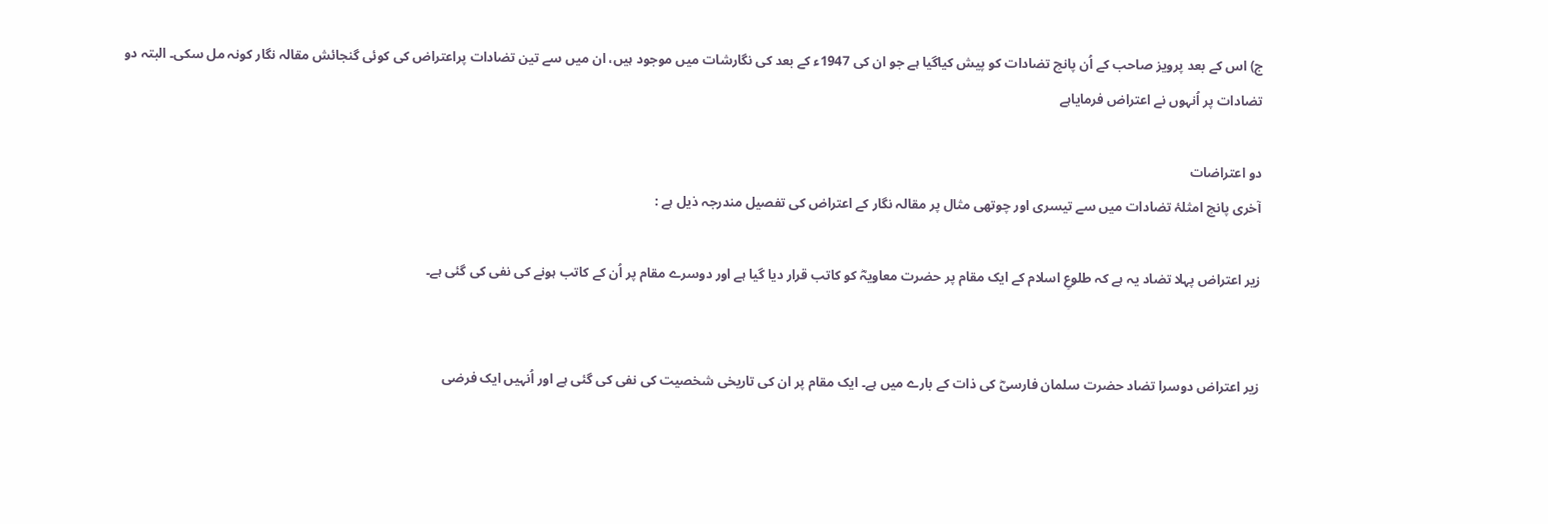ج) اس کے بعد پرویز صاحب کے اُن پانچ تضادات کو پیش کیاگیا ہے جو ان کی 1947ء کے بعد کی نگارشات میں موجود ہیں، ان میں سے تین تضادات پراعتراض کی کوئی گنجائش مقالہ نگار کونہ مل سکی۔ البتہ دو تضادات پر اُنہوں نے اعتراض فرمایاہے

دو اعتراضات
آخری پانچ امثلۂ تضادات میں سے تیسری اور چوتھی مثال پر مقالہ نگار کے اعتراض کی تفصیل مندرجہ ذیل ہے :

زیر اعتراض پہلا تضاد یہ ہے کہ طلوعِ اسلام کے ایک مقام پر حضرت معاویہؓ کو کاتب قرار دیا گیا ہے اور دوسرے مقام پر اُن کے کاتب ہونے کی نفی کی گئی ہے۔


زیر اعتراض دوسرا تضاد حضرت سلمان فارسیؓ کی ذات کے بارے میں ہے۔ ایک مقام پر ان کی تاریخی شخصیت کی نفی کی گئی ہے اور اُنہیں ایک فرضی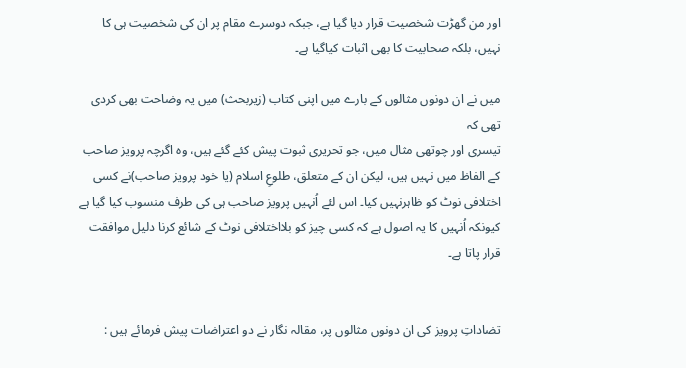اور من گھڑت شخصیت قرار دیا گیا ہے، جبکہ دوسرے مقام پر ان کی شخصیت ہی کا نہیں، بلکہ صحابیت کا بھی اثبات کیاگیا ہے۔

میں نے ان دونوں مثالوں کے بارے میں اپنی کتاب (زیربحث) میں یہ وضاحت بھی کردی تھی کہ
تیسری اور چوتھی مثال میں، جو تحریری ثبوت پیش کئے گئے ہیں، وہ اگرچہ پرویز صاحب کے الفاظ میں نہیں ہیں، لیکن ان کے متعلق، طلوعِ اسلام (یا خود پرویز صاحب)نے کسی اختلافی نوٹ کو ظاہرنہیں کیا۔ اس لئے اُنہیں پرویز صاحب ہی کی طرف منسوب کیا گیا ہے کیونکہ اُنہیں کا یہ اصول ہے کہ کسی چیز کو بلااختلافی نوٹ کے شائع کرنا دلیل موافقت قرار پاتا ہے۔


تضاداتِ پرویز کی ان دونوں مثالوں پر، مقالہ نگار نے دو اعتراضات پیش فرمائے ہیں :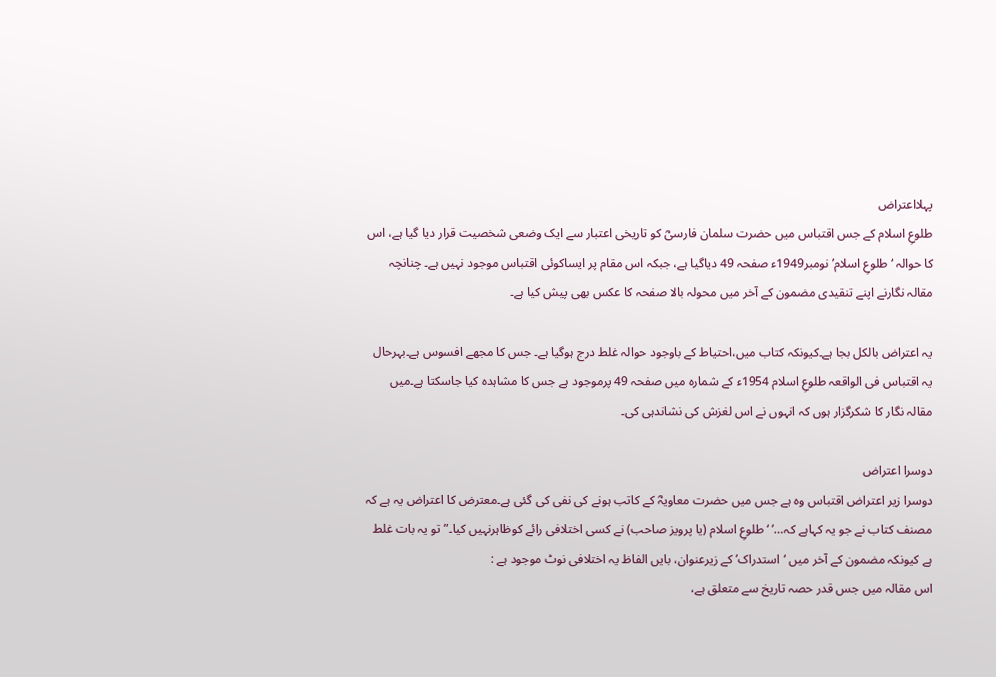پہلااعتراض
طلوعِ اسلام کے جس اقتباس میں حضرت سلمان فارسیؓ کو تاریخی اعتبار سے ایک وضعی شخصیت قرار دیا گیا ہے، اس کا حوالہ ‘طلوعِ اسلام’ نومبر1949ء صفحہ 49 دیاگیا ہے، جبکہ اس مقام پر ایساکوئی اقتباس موجود نہیں ہے۔ چنانچہ مقالہ نگارنے اپنے تنقیدی مضمون کے آخر میں محولہ بالا صفحہ کا عکس بھی پیش کیا ہے۔

یہ اعتراض بالکل بجا ہے۔کیونکہ کتاب میں،احتیاط کے باوجود حوالہ غلط درج ہوگیا ہے۔ جس کا مجھے افسوس ہے۔بہرحال یہ اقتباس فی الواقعہ طلوعِ اسلام 1954ء کے شمارہ میں صفحہ 49 پرموجود ہے جس کا مشاہدہ کیا جاسکتا ہے۔میں مقالہ نگار کا شکرگزار ہوں کہ انہوں نے اس لغزش کی نشاندہی کی۔

دوسرا اعتراض
دوسرا زیر اعتراض اقتباس وہ ہے جس میں حضرت معاویہؓ کے کاتب ہونے کی نفی کی گئی ہے۔معترض کا اعتراض یہ ہے کہ مصنف کتاب نے جو یہ کہاہے کہ…’ ‘طلوعِ اسلام (یا پرویز صاحب) نے کسی اختلافی رائے کوظاہرنہیں کیا۔” تو یہ بات غلط ہے کیونکہ مضمون کے آخر میں ‘استدراک’ کے زیرعنوان، بایں الفاظ یہ اختلافی نوٹ موجود ہے :
اس مقالہ میں جس قدر حصہ تاریخ سے متعلق ہے،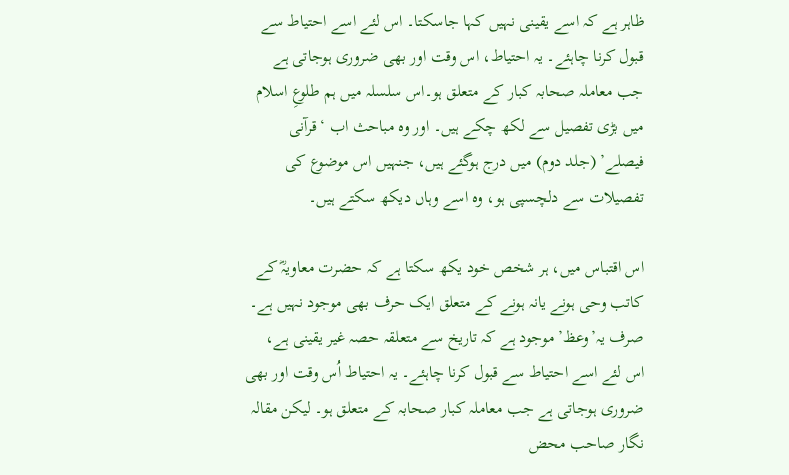ظاہر ہے کہ اسے یقینی نہیں کہا جاسکتا۔ اس لئے اسے احتیاط سے قبول کرنا چاہئے۔ یہ احتیاط، اس وقت اور بھی ضروری ہوجاتی ہے جب معاملہ صحابہ کبار کے متعلق ہو۔اس سلسلہ میں ہم طلوعِ اسلام میں بڑی تفصیل سے لکھ چکے ہیں۔ اور وہ مباحث اب ‘قرآنی فیصلے’ (جلد دوم) میں درج ہوگئے ہیں، جنہیں اس موضوع کی تفصیلات سے دلچسپی ہو، وہ اسے وہاں دیکھ سکتے ہیں۔

اس اقتباس میں، ہر شخص خود یکھ سکتا ہے کہ حضرت معاویہؓ کے کاتب وحی ہونے یانہ ہونے کے متعلق ایک حرف بھی موجود نہیں ہے۔ صرف یہ’وعظ’ موجود ہے کہ تاریخ سے متعلقہ حصہ غیر یقینی ہے، اس لئے اسے احتیاط سے قبول کرنا چاہئے۔ یہ احتیاط اُس وقت اور بھی ضروری ہوجاتی ہے جب معاملہ کبار صحابہ کے متعلق ہو۔ لیکن مقالہ نگار صاحب محض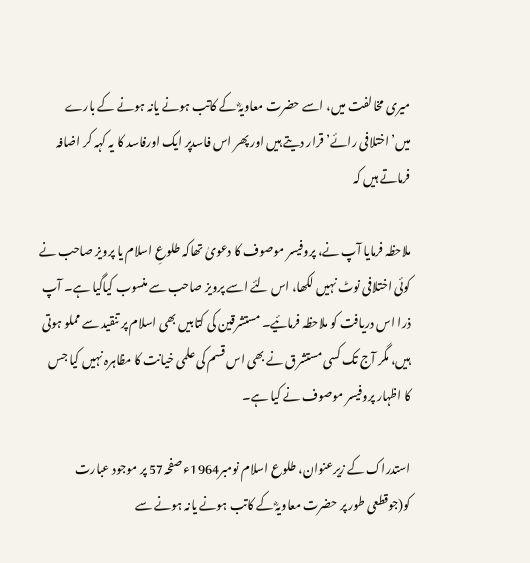میری مخالفت میں، اسے حضرت معاویہؓ کے کاتب ہونے یانہ ہونے کے بارے میں’اختلافی رائے’ قرار دیتے ہیں اور پھر اس فاسدپر ایک اورفاسد کا یہ کہہ کر اضافہ فرماتے ہیں کہ

ملاحظہ فرمایا آپ نے، پروفیسر موصوف کا دعویٰ تھاکہ طلوعِ اسلام یا پرویز صاحب نے کوئی اختلافی نوٹ نہیں لکھا، اس لئے اسے پرویز صاحب سے منسوب کیاگیا ہے۔ آپ ذرا اس دریافت کو ملاحظہ فرمائیے۔ مستشرقین کی کتابیں بھی اسلام پر تنقید سے مملو ہوتی ہیں، مگر آج تک کسی مستشرق نے بھی اس قسم کی علمی خیانت کا مظاہرہ نہیں کیا جس کا اظہار پروفیسر موصوف نے کیا ہے۔

استدراک کے زیرعنوان، طلوع اسلام نومبر1964ء صفحہ57 پر موجود عبارت کو(جوقطعی طور پر حضرت معاویہؓ کے کاتب ہونے یانہ ہونے سے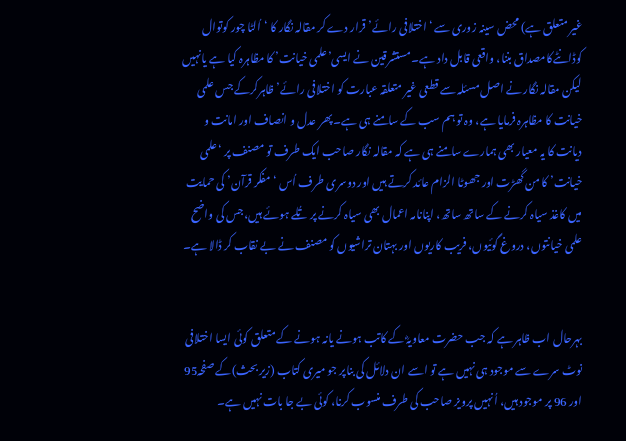غیر متعلق ہے) محض سینہ زوری سے ‘اختلافی رائے’ قرار دے کر مقالہ نگار کا ‘اُلٹا چور کوتوال کوڈانٹےکامصداق بننا، واقعی قابل داد ہے۔ مستشرقین نے ایسی’علمی خیانت’ کا مظاہرہ کیا ہے یانہیں لیکن مقالہ نگار نے اصل مسئلہ سے قطعی غیر متعلقہ عبارت کو اختلافی رائے’ ظاہرکرکے جس علمی خیانت کا مظاہرہ فرمایا ہے، وہ تو ہم سب کے سامنے ہی ہے۔ پھر عدل و انصاف اور امانت و دیانت کا یہ معیار بھی ہمارے سامنے ہی ہے کہ مقالہ نگار صاحب ایک طرف تو مصنف پر ‘علمی خیانت’ کا من گھڑت اور جھوٹا الزام عائد کرتے ہیں اور دوسری طرف اُس ‘مفکر قرآن’ کی حمایت میں کاغذ سیاہ کرنے کے ساتھ ساتھ، اپنانامہ اعمال بھی سیاہ کرنے پر تُلے ہوئے ہیں،جس کی واضح علمی خیانتوں، دروغ گوئیوں، فریب کاریوں اور بہتان تراشیوں کو مصنف نے بے نقاب کر ڈالا ہے۔


بہرحال اب ظاہر ہے کہ جب حضرت معاویہؓ کے کاتب ہونے یانہ ہونے کے متعلق کوئی ایسا اختلافی نوٹ سرے سے موجود ہی نہیں ہے تو اسے ان دلائل کی بناپر جو میری کتاب (زیر بحث)کے صفحہ95 اور 96 پر موجود ہیں، اُنہیں پرویز صاحب کی طرف منسوب کرنا، کوئی بے جا بات نہیں ہے۔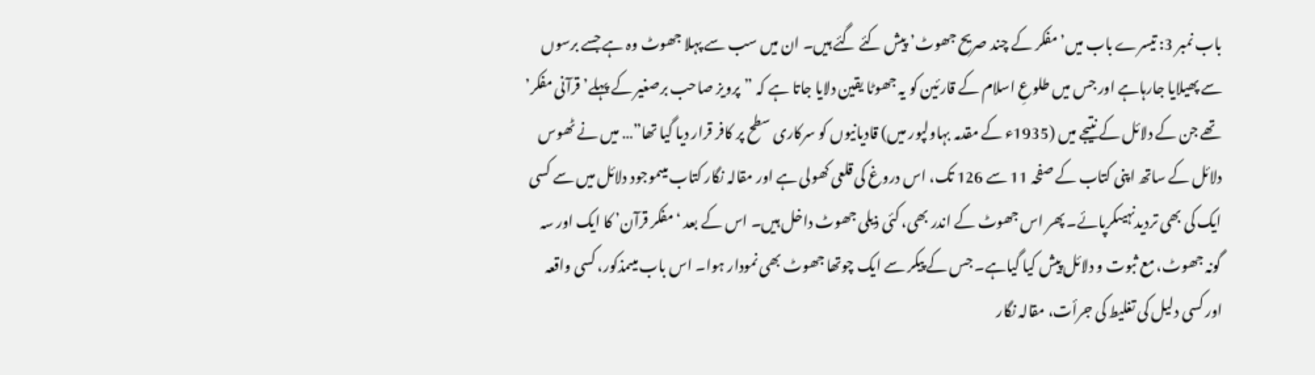باب نمبر 3: تیسرے باب میں’مفکر کے چند صریح جھوٹ’ پیش کئے گئے ہیں۔ ان میں سب سے پہلا جھوٹ وہ ہے جسے برسوں سے پھیلایا جارہاہے اور جس میں طلوعِ اسلام کے قارئین کو یہ جھوٹا یقین دلایا جاتا ہے کہ ”پرویز صاحب برصغیر کے پہلے’قرآنی مفکر’ تھے جن کے دلائل کے نتیجے میں (1935ء کے مقدمہ بہاولپور میں) قادیانیوں کو سرکاری سطح پر کافر قرار دیا گیا تھا”… میں نے ٹھوس دلائل کے ساتھ اپنی کتاب کے صفحہ 11 سے 126 تک، اس دروغ کی قلعی کھولی ہے اور مقالہ نگار کتاب میںموجود دلائل میں سے کسی ایک کی بھی تردیدنہیںکرپائے۔ پھر اس جھوٹ کے اندر بھی، کئی ذیلی جھوٹ داخل ہیں۔ اس کے بعد ‘مفکر قرآن’ کا ایک اور سہ گونہ جھوٹ، مع ثبوت و دلائل پیش کیا گیاہے۔ جس کے پیکر سے ایک چوتھا جھوٹ بھی نمودار ہوا۔ اس باب میںمذکور، کسی واقعہ اور کسی دلیل کی تغلیط کی جرأت، مقالہ نگار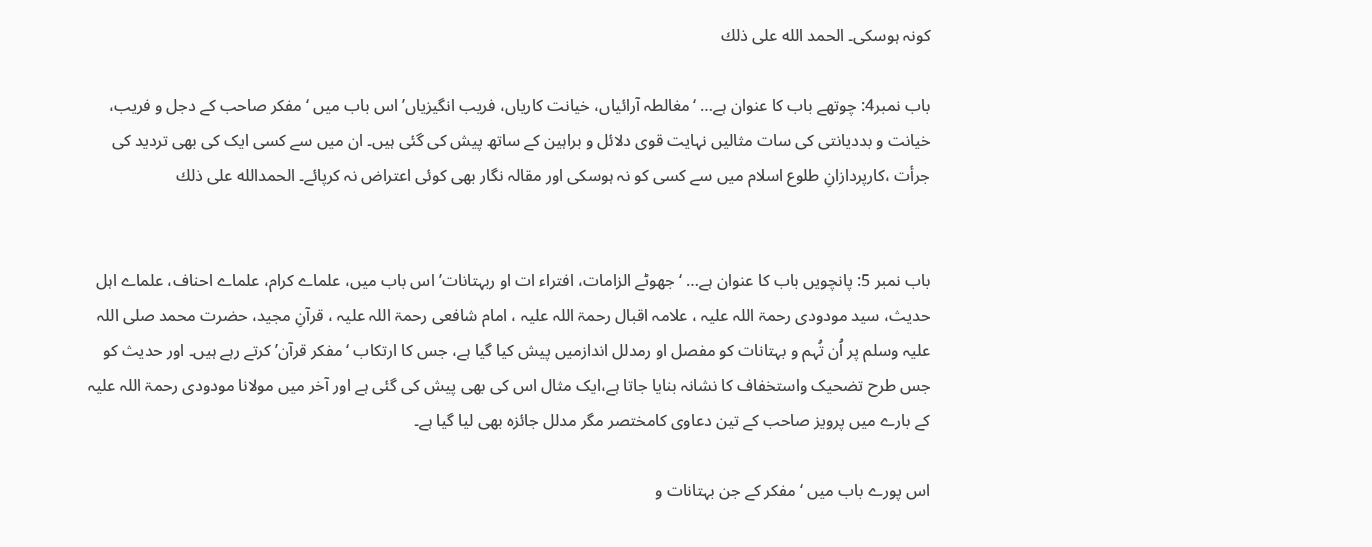کونہ ہوسکی۔ الحمد الله علی ذلك

باب نمبر4: چوتھے باب کا عنوان ہے… ‘مغالطہ آرائیاں، خیانت کاریاں، فریب انگیزیاں’ اس باب میں ‘مفکر صاحب کے دجل و فریب، خیانت و بددیانتی کی سات مثالیں نہایت قوی دلائل و براہین کے ساتھ پیش کی گئی ہیں۔ ان میں سے کسی ایک کی بھی تردید کی جرأت ،کارپردازانِ طلوع اسلام میں سے کسی کو نہ ہوسکی اور مقالہ نگار بھی کوئی اعتراض نہ کرپائے۔ الحمدالله علی ذلك


باب نمبر 5: پانچویں باب کا عنوان ہے… ‘جھوٹے الزامات، افتراء ات او ربہتانات’ اس باب میں، علماے کرام، علماے احناف، علماے اہل حدیث، سید مودودی رحمۃ اللہ علیہ ، علامہ اقبال رحمۃ اللہ علیہ ، امام شافعی رحمۃ اللہ علیہ ، قرآنِ مجید، حضرت محمد صلی اللہ علیہ وسلم پر اُن تُہم و بہتانات کو مفصل او رمدلل اندازمیں پیش کیا گیا ہے، جس کا ارتکاب ‘مفکر قرآن’ کرتے رہے ہیں۔ اور حدیث کو جس طرح تضحیک واستخفاف کا نشانہ بنایا جاتا ہے،ایک مثال اس کی بھی پیش کی گئی ہے اور آخر میں مولانا مودودی رحمۃ اللہ علیہ کے بارے میں پرویز صاحب کے تین دعاوی کامختصر مگر مدلل جائزہ بھی لیا گیا ہے۔

اس پورے باب میں ‘مفکر کے جن بہتانات و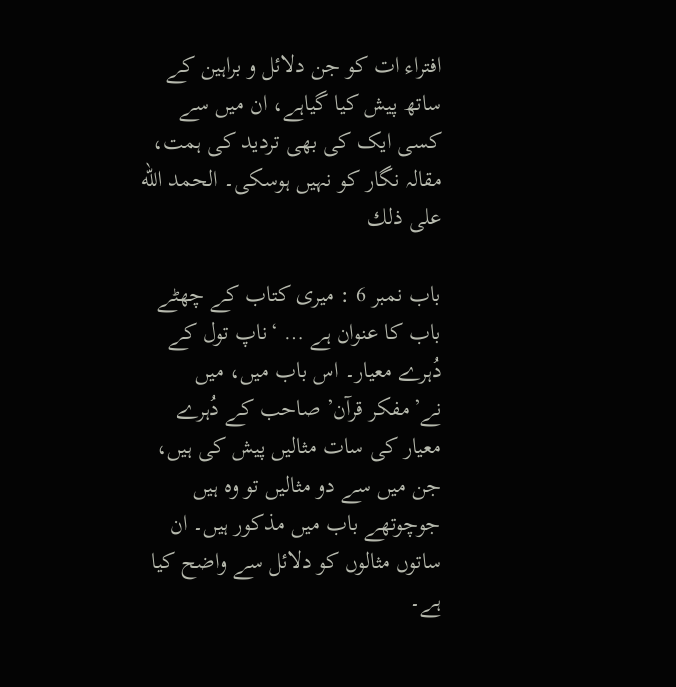افتراء ات کو جن دلائل و براہین کے ساتھ پیش کیا گیاہے، ان میں سے کسی ایک کی بھی تردید کی ہمت، مقالہ نگار کو نہیں ہوسکی۔ الحمد الله علی ذلك

باب نمبر 6 : میری کتاب کے چھٹے باب کا عنوان ہے … ‘ناپ تول کے دُہرے معیار۔ اس باب میں، میں نے’مفکر قرآن’ صاحب کے دُہرے معیار کی سات مثالیں پیش کی ہیں، جن میں سے دو مثالیں تو وہ ہیں جوچوتھے باب میں مذکور ہیں۔ ان ساتوں مثالوں کو دلائل سے واضح کیا ہے۔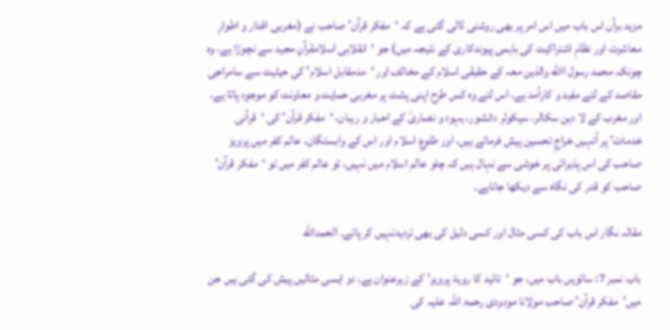مزید برآں اس باب میں اس امر پر بھی روشنی ڈالی گئی ہے کہ ‘مفکر قرآن’ صاحب نے (مغربی اقدار و اطوارِ معاشرت اور نظامِ اشتراکیت کی باہمی پیوندکاری کے نتیجہ میں) جو ‘انقلابی اسلامقرآنِ مجید سے نچوڑا ہے، وہ چونکہ محمد رسول االله والذین معہ کے حقیقی اسلام کے مخالف اور ‘مدمقابل اسلام’ کی حیثیت سے سامراجی مقاصد کے لئے مفید و کارآمد ہے، اس لئے وہ کس طرح اپنی پشت پر مغربی حمایت و معاونت کو موجود پاتا ہے، اور مغرب کے لا دین سکالر، سیکولر دانشور، یہود و نصاریٰ کے احبار و رہبان، ‘مفکر قرآن’ کی ‘قرآنی خدمات’ پر اُنہیں خراجِ تحسین پیش فرماتے ہیں، اور طلوعِ اسلام اور اس کے وابستگان، عالم کفر میں پرویز صاحب کی اس پذیرائی پر خوشی سے نہال ہیں کہ چلو عالم اسلام میں نہیں، تو عالم کفر میں تو ‘مفکر قرآن’ صاحب کو قدر کی نگاہ سے دیکھا جاتاہے۔

مقالہ نگار اس باب کی کسی مثال اور کسی دلیل کی بھی تردیدنہیں کر پائے۔ الحمدالله

باب نمبر 7: ساتویں باب میں، جو ‘تائید کا رویۂ پرویز’ کے زیرعنوان ہے، دو ایسی مثالیں پیش کی گئی ہیں جن میں’مفکر قرآن’ صاحب مولانا مودودی رحمۃ اللہ علیہ کی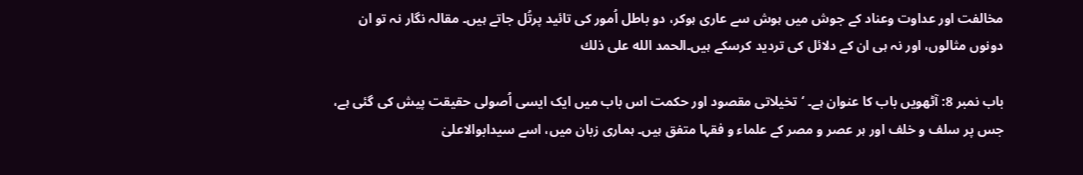مخالفت اور عداوت وعناد کے جوش میں ہوش سے عاری ہوکر، دو باطل اُمور کی تائید پرتُل جاتے ہیں۔ مقالہ نگار نہ تو ان دونوں مثالوں، اور نہ ہی ان کے دلائل کی تردید کرسکے ہیں۔الحمد الله علی ذلك

باب نمبر 8: آٹھویں باب کا عنوان ہے۔ ‘تخیلاتی مقصود اور حکمت اس باب میں ایک ایسی اُصولی حقیقت پیش کی گئی ہے، جس پر سلف و خلف اور ہر عصر و مصر کے علماء و فقہا متفق ہیں۔ ہماری زبان میں، اسے سیدابوالاعلیٰ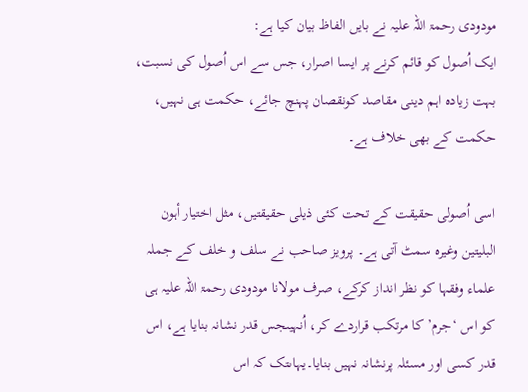مودودی رحمۃ اللہ علیہ نے بایں الفاظ بیان کیا ہے:
ایک اُصول کو قائم کرنے پر ایسا اصرار، جس سے اس اُصول کی نسبت، بہت زیادہ اہم دینی مقاصد کونقصان پہنچ جائے، حکمت ہی نہیں، حکمت کے بھی خلاف ہے۔

اسی اُصولی حقیقت کے تحت کئی ذیلی حقیقتیں، مثل اختیار أہون البلیتین وغیرہ سمٹ آتی ہے۔ پرویز صاحب نے سلف و خلف کے جملہ علماء وفقہا کو نظر انداز کرکے، صرف مولانا مودودی رحمۃ اللہ علیہ ہی کو اس ‘جرم’ کا مرتکب قراردے کر، اُنہیںجس قدر نشانہ بنایا ہے، اس قدر کسی اور مسئلہ پرنشانہ نہیں بنایا۔یہاںتک کہ اس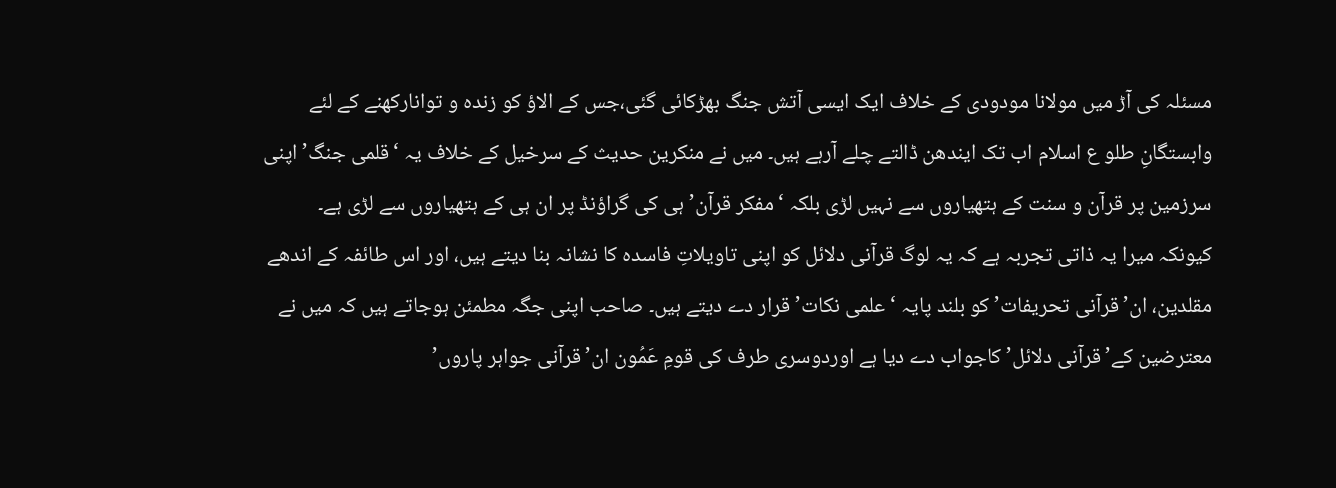مسئلہ کی آڑ میں مولانا مودودی کے خلاف ایک ایسی آتش جنگ بھڑکائی گئی،جس کے الاؤ کو زندہ و توانارکھنے کے لئے وابستگانِ طلو ع اسلام اب تک ایندھن ڈالتے چلے آرہے ہیں۔ میں نے منکرین حدیث کے سرخیل کے خلاف یہ ‘قلمی جنگ’ اپنی سرزمین پر قرآن و سنت کے ہتھیاروں سے نہیں لڑی بلکہ ‘مفکر قرآن’ ہی کی گراؤنڈ پر ان ہی کے ہتھیاروں سے لڑی ہے۔ کیونکہ میرا یہ ذاتی تجربہ ہے کہ یہ لوگ قرآنی دلائل کو اپنی تاویلاتِ فاسدہ کا نشانہ بنا دیتے ہیں، اور اس طائفہ کے اندھے مقلدین، ان’قرآنی تحریفات’ کو بلند پایہ ‘علمی نکات’ قرار دے دیتے ہیں۔ صاحب اپنی جگہ مطمئن ہوجاتے ہیں کہ میں نے معترضین کے’قرآنی دلائل’ کاجواب دے دیا ہے اوردوسری طرف کی قومِ عَمُون ان’قرآنی جواہر پاروں’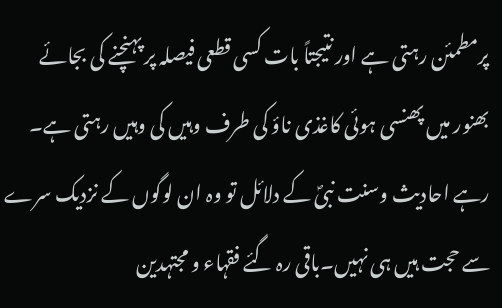پرمطمئن رہتی ہے اور نتیجتاً بات کسی قطعی فیصلہ پر پہنچنے کی بجائے بھنور میں پھنسی ہوئی کاغذی ناؤ کی طرف وہیں کی وہیں رہتی ہے۔ رہے احادیث وسنت نبیؐ کے دلائل تو وہ ان لوگوں کے نزدیک سرے سے حجت ہیں ہی نہیں۔باقی رہ گئے فقہاء و مجتہدین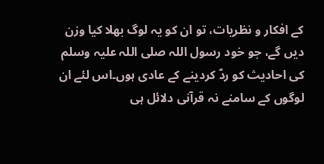کے افکار و نظریات، تو ان کو یہ لوگ بھلا کیا وزن دیں گے، جو خود رسول اللہ صلی اللہ علیہ وسلم کی احادیث کو ردّ کردینے کے عادی ہوں۔اس لئے ان لوگوں کے سامنے نہ قرآنی دلائل ہی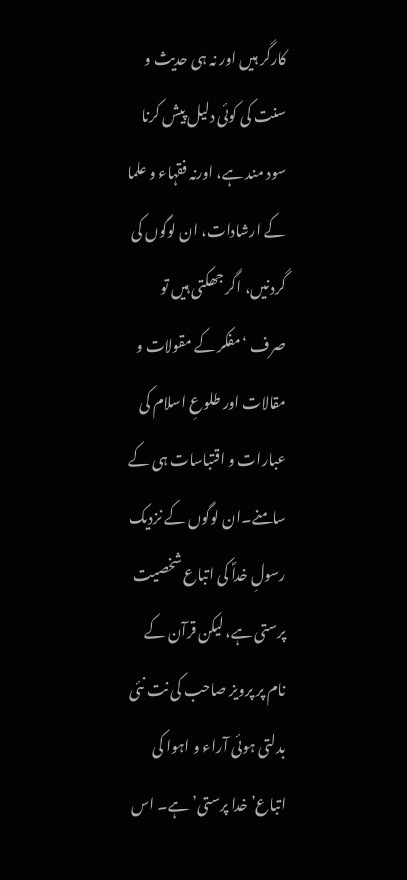کارگر ہیں اور نہ ہی حدیث و سنت کی کوئی دلیل پیش کرنا سود مند ہے، اورنہ فقہاء و علما کے ارشادات، ان لوگوں کی گردنیں، اگر جھکتی ہیں تو صرف ‘مفکر کے مقولات و مقالات اور طلوعِ اسلام کی عبارات و اقتباسات ہی کے سامنے۔ان لوگوں کے نزدیک رسولِ خداؐ کی اتباع شخصیت پرستی ہے، لیکن قرآن کے نام پر پرویز صاحب کی نت نئی بدلتی ہوئی آراء و اہوا کی اتباع’ خدا پرستی’ ہے۔ اس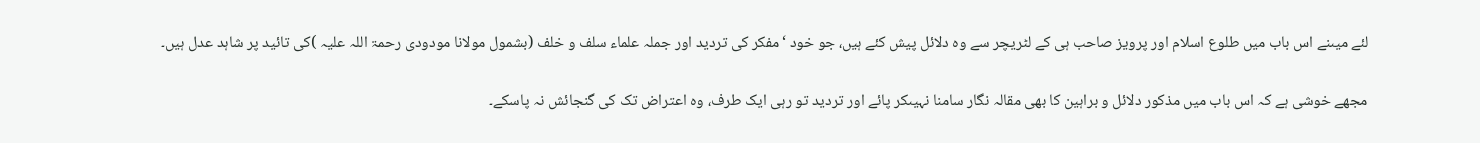لئے میںنے اس باب میں طلوع اسلام اور پرویز صاحب ہی کے لٹریچر سے وہ دلائل پیش کئے ہیں، جو خود ‘مفکر کی تردید اور جملہ علماء سلف و خلف (بشمول مولانا مودودی رحمۃ اللہ علیہ )کی تائید پر شاہد عدل ہیں۔

مجھے خوشی ہے کہ اس باب میں مذکور دلائل و براہین کا بھی مقالہ نگار سامنا نہیںکر پائے اور تردید تو رہی ایک طرف، وہ اعتراض تک کی گنجائش نہ پاسکے۔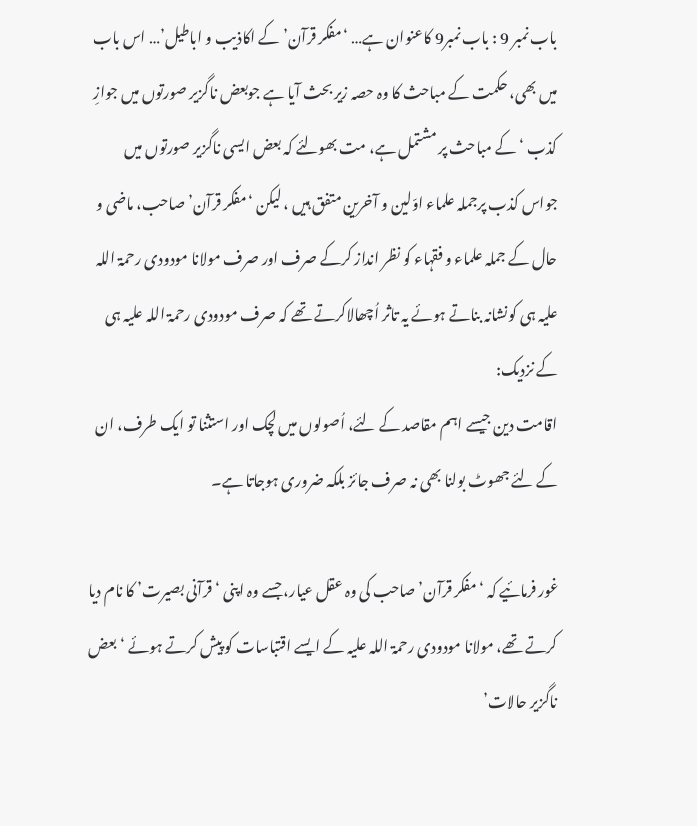باب نمبر 9 : باب نمبر9 کاعنوان ہے… ‘مفکر قرآن’ کے اکاذیب و اباطیل’… اس باب میں بھی، حکمت کے مباحث کا وہ حصہ زیر بحث آیا ہے جوبعض ناگزیر صورتوں میں جوازِ کذب ‘ کے مباحث پر مشتمل ہے، مت بھولئے کہ بعض ایسی ناگزیر صورتوں میں جواس کذب پرجملہ علماء اوّلین و آخرین متفق ہیں ، لیکن ‘مفکر قرآن’ صاحب، ماضی و حال کے جملہ علماء و فقہاء کو نظر انداز کرکے صرف اور صرف مولانا مودودی رحمۃ اللہ علیہ ہی کونشانہ بناتے ہوئے یہ تاثر اُچھالاکرتے تھے کہ صرف مودودی رحمۃ اللہ علیہ ہی کے نزدیک:
اقامت دین جیسے اہم مقاصد کے لئے، اُصولوں میں لچک اور استثنا تو ایک طرف، ان کے لئے جھوٹ بولنا بھی نہ صرف جائز بلکہ ضروری ہوجاتا ہے۔

غور فرمائیے کہ ‘مفکر قرآن’ صاحب کی وہ عقل عیار، جسے وہ اپنی ‘قرآنی بصیرت’ کا نام دیا کرتے تھے، مولانا مودودی رحمۃ اللہ علیہ کے ایسے اقتباسات کو پیش کرتے ہوئے ‘بعض ناگزیر حالات’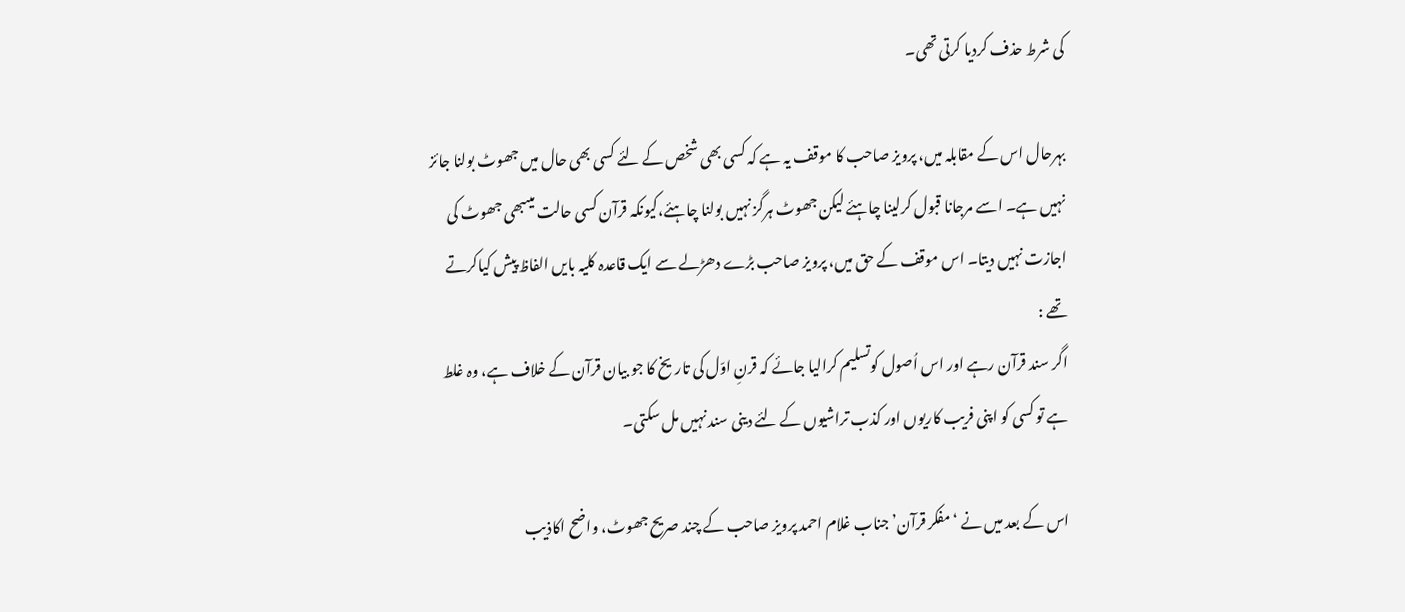کی شرط حذف کردیا کرتی تھی۔

بہرحال اس کے مقابلہ میں، پرویز صاحب کا موقف یہ ہے کہ کسی بھی شخص کے لئے کسی بھی حال میں جھوٹ بولنا جائز نہیں ہے۔ اسے مرجانا قبول کرلینا چاہئے لیکن جھوٹ ہرگز نہیں بولنا چاہئے،کیونکہ قرآن کسی حالت میںبھی جھوٹ کی اجازت نہیں دیتا۔ اس موقف کے حق میں، پرویز صاحب بڑے دھڑلے سے ایک قاعدہ کلیہ بایں الفاظ پیش کیاکرتے تھے :
اگر سند قرآن رہے اور اس اُصول کوتسلیم کرالیا جائے کہ قرنِ اوّل کی تاریخ کا جو بیان قرآن کے خلاف ہے، وہ غلط ہے تو کسی کو اپنی فریب کاریوں اور کذب تراشیوں کے لئے دینی سند نہیں مل سکتی۔

اس کے بعد میں نے ‘مفکر قرآن’ جناب غلام احمد پرویز صاحب کے چند صریح جھوٹ، واضح اکاذیب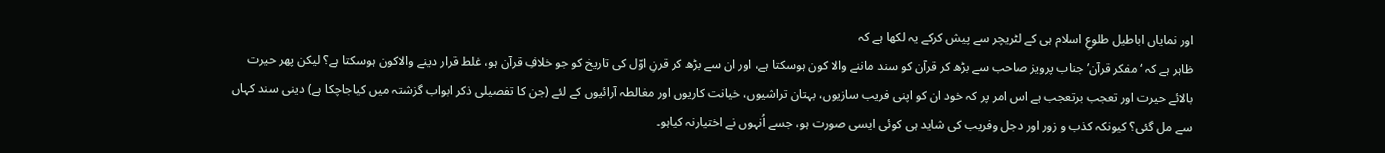اور نمایاں اباطیل طلوعِ اسلام ہی کے لٹریچر سے پیش کرکے یہ لکھا ہے کہ
ظاہر ہے کہ ‘مفکر قرآن’ جناب پرویز صاحب سے بڑھ کر قرآن کو سند ماننے والا کون ہوسکتا ہے، اور ان سے بڑھ کر قرنِ اوّل کی تاریخ کو جو خلافِ قرآن ہو، غلط قرار دینے والاکون ہوسکتا ہے؟ لیکن پھر حیرت بالائے حیرت اور تعجب برتعجب ہے اس امر پر کہ خود ان کو اپنی فریب سازیوں، بہتان تراشیوں، خیانت کاریوں اور مغالطہ آرائیوں کے لئے (جن کا تفصیلی ذکر ابواب گزشتہ میں کیاجاچکا ہے) دینی سند کہاں سے مل گئی؟ کیونکہ کذب و زور اور دجل وفریب کی شاید ہی کوئی ایسی صورت ہو، جسے اُنہوں نے اختیارنہ کیاہو۔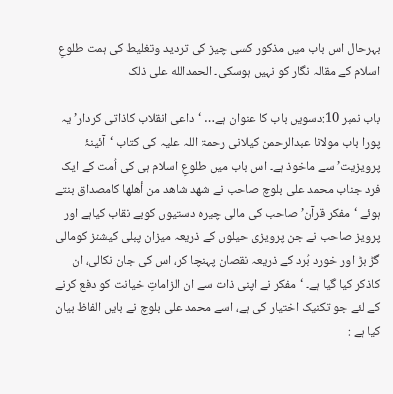بہرحال اس باب میں مذکور کسی چیز کی تردید وتغلیط کی ہمت طلوعِ اسلام کے مقالہ نگار کو نہیں ہوسکی۔ الحمدالله علی ذلک

باب نمبر 10:دسویں باب کا عنوان ہے… ‘داعی انقلاب کاذاتی کردار’ یہ پورا باب مولانا عبدالرحمن کیلانی رحمۃ اللہ علیہ کی کتاب ‘آئینۂ پرویزیت’ سے ماخوذ ہے۔ اس باب میں طلوعِ اسلام ہی کی اُمت کے ایک فرد جناب محمد علی بلوچ صاحب نے شھد شاھد من أھلھا کامصداق بنتے ہوئے ‘مفکر قرآن’ صاحب کی مالی چیرہ دستیوں کوبے نقاب کیاہے اور پرویز صاحب نے جن پرویزی حیلوں کے ذریعہ میزان پبلی کیشنز کومالی گڑ بڑ اور خورد بُرد کے ذریعہ نقصان پہنچا کر، اس کی جان نکالی، ان کاذکر کیا گیا ہے۔ ‘مفکر نے اپنی ذات سے ان الزاماتِ خیانت کو دفع کرنے کے لئے جو تکنیک اختیار کی ہے، اسے محمد علی بلوچ نے بایں الفاظ بیان کیا ہے :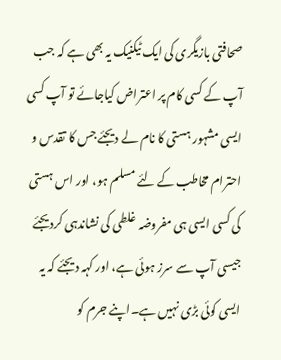صحافتی بازیگری کی ایک ٹیکنیک یہ بھی ہے کہ جب آپ کے کسی کام پر اعتراض کیاجائے تو آپ کسی ایسی مشہور ہستی کا نام لے دیجئے جس کا تقدس و احترام مخاطب کے لئے مسلم ہو، اور اس ہستی کی کسی ایسی ہی مفروضہ غلطی کی نشاندہی کردیجئے جیسی آپ سے سرز ہوئی ہے، اور کہہ دیجئے کہ یہ ایسی کوئی بڑی نہیں ہے۔اپنے جرم کو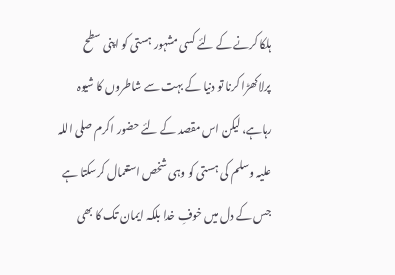ہلکا کرنے کے لئے کسی مشہور ہستی کو اپنی سطح پرلاکھڑا کرنا تو دنیا کے بہت سے شاطروں کا شیوہ رہاہے، لیکن اس مقصد کے لئے حضور اکرم صلی اللہ علیہ وسلم کی ہستی کو وہی شخص استعمال کرسکتا ہے جس کے دل میں خوفِ خدا بلکہ ایمان تک کا بھی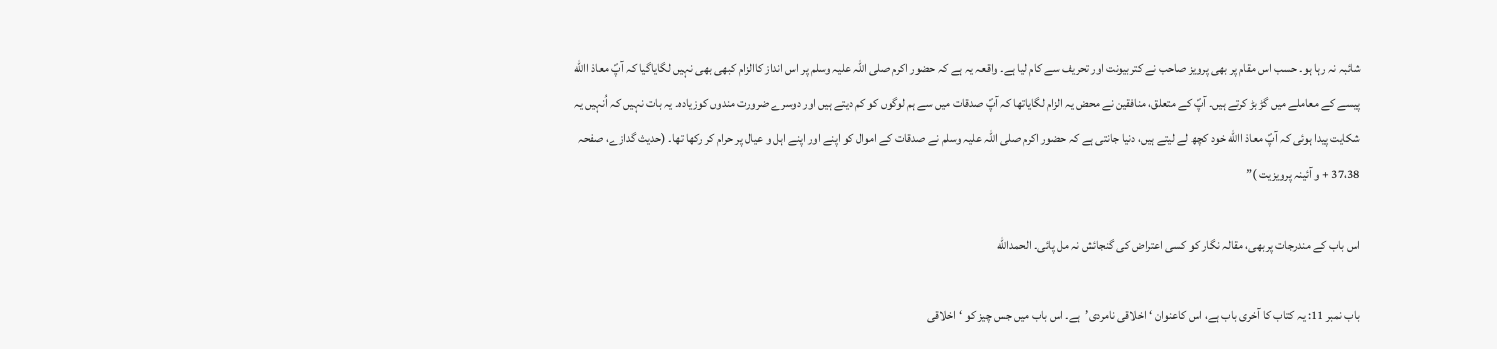شائبہ نہ رہا ہو۔ حسب اس مقام پر بھی پرویز صاحب نے کتربیونت اور تحریف سے کام لیا ہے۔ واقعہ یہ ہے کہ حضور اکرم صلی اللہ علیہ وسلم پر اس انداز کاالزام کبھی بھی نہیں لگایاگیا کہ آپؐ معاذ االله پیسے کے معاملے میں گڑ بڑ کرتے ہیں۔ آپؐ کے متعلق، منافقین نے محض یہ الزام لگایاتھا کہ آپؐ صدقات میں سے ہم لوگوں کو کم دیتے ہیں اور دوسرے ضرورت مندوں کوزیادہ۔ یہ بات نہیں کہ اُنہیں یہ شکایت پیدا ہوئی کہ آپؐ معاذ االله خود کچھ لے لیتے ہیں، دنیا جانتی ہے کہ حضور اکرم صلی اللہ علیہ وسلم نے صدقات کے اموال کو اپنے اور اپنے اہل و عیال پر حرام کر رکھا تھا۔ (حدیث گدازے، صفحہ 37،38 + و آئینہ پرویزیت )”

اس باب کے مندرجات پربھی، مقالہ نگار کو کسی اعتراض کی گنجائش نہ مل پائی۔ الحمدالله

باب نمبر 11: یہ کتاب کا آخری باب ہے، اس کاعنوان ‘اخلاقی نامردی’ہے۔ اس باب میں جس چیز کو ‘اخلاقی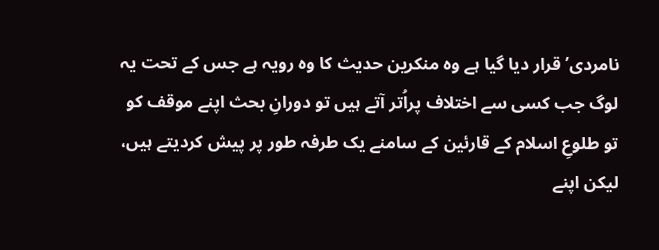نامردی’ قرار دیا گیا ہے وہ منکرین حدیث کا وہ رویہ ہے جس کے تحت یہ لوگ جب کسی سے اختلاف پراُتر آتے ہیں تو دورانِ بحث اپنے موقف کو تو طلوعِ اسلام کے قارئین کے سامنے یک طرفہ طور پر پیش کردیتے ہیں، لیکن اپنے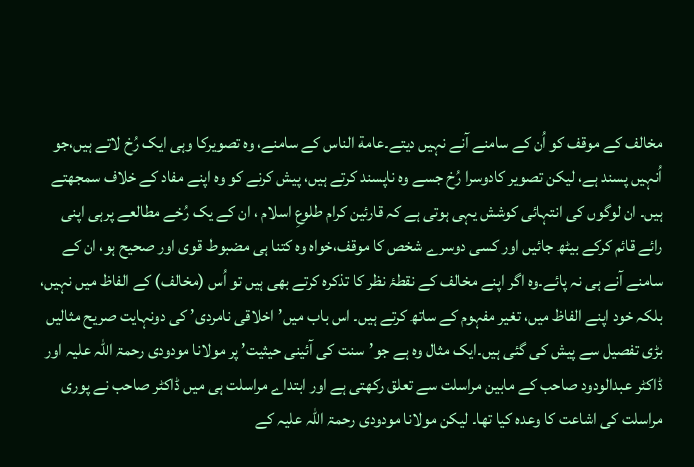مخالف کے موقف کو اُن کے سامنے آنے نہیں دیتے۔عامة الناس کے سامنے، وہ تصویرکا وہی ایک رُخ لاتے ہیں،جو اُنہیں پسند ہے، لیکن تصویر کادوسرا رُخ جسے وہ ناپسند کرتے ہیں، پیش کرنے کو وہ اپنے مفاد کے خلاف سمجھتے ہیں۔ ان لوگوں کی انتہائی کوشش یہی ہوتی ہے کہ قارئین کرام طلوعِ اسلام ، ان کے یک رُخے مطالعے پرہی اپنی رائے قائم کرکے بیٹھ جائیں اور کسی دوسرے شخص کا موقف،خواہ وہ کتنا ہی مضبوط قوی اور صحیح ہو، ان کے سامنے آنے ہی نہ پائے۔وہ اگر اپنے مخالف کے نقطۂ نظر کا تذکرہ کرتے بھی ہیں تو اُس (مخالف) کے الفاظ میں نہیں، بلکہ خود اپنے الفاظ میں، تغیر مفہوم کے ساتھ کرتے ہیں۔ اس باب میں’اخلاقی نامردی’ کی دونہایت صریح مثالیں بڑی تفصیل سے پیش کی گئی ہیں۔ایک مثال وہ ہے جو’سنت کی آئینی حیثیت’ پر مولانا مودودی رحمۃ اللہ علیہ اور ڈاکٹر عبدالودود صاحب کے مابین مراسلت سے تعلق رکھتی ہے اور ابتداے مراسلت ہی میں ڈاکٹر صاحب نے پوری مراسلت کی اشاعت کا وعدہ کیا تھا۔ لیکن مولانا مودودی رحمۃ اللہ علیہ کے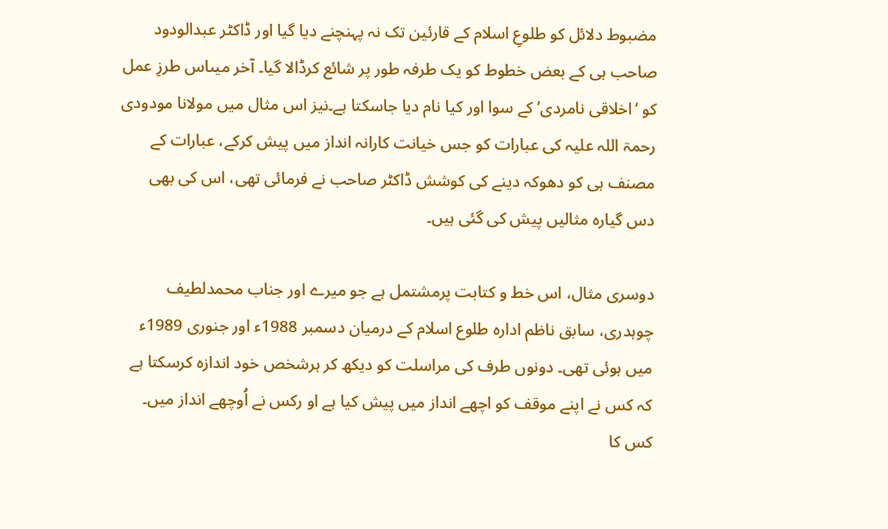مضبوط دلائل کو طلوعِ اسلام کے قارئین تک نہ پہنچنے دیا گیا اور ڈاکٹر عبدالودود صاحب ہی کے بعض خطوط کو یک طرفہ طور پر شائع کرڈالا گیا۔ آخر میںاس طرزِ عمل کو ‘اخلاقی نامردی’ کے سوا اور کیا نام دیا جاسکتا ہے۔نیز اس مثال میں مولانا مودودی رحمۃ اللہ علیہ کی عبارات کو جس خیانت کارانہ انداز میں پیش کرکے، عبارات کے مصنف ہی کو دھوکہ دینے کی کوشش ڈاکٹر صاحب نے فرمائی تھی، اس کی بھی دس گیارہ مثالیں پیش کی گئی ہیں۔

دوسری مثال، اس خط و کتابت پرمشتمل ہے جو میرے اور جناب محمدلطیف چوہدری، سابق ناظم ادارہ طلوع اسلام کے درمیان دسمبر 1988ء اور جنوری 1989ء میں ہوئی تھی۔ دونوں طرف کی مراسلت کو دیکھ کر ہرشخص خود اندازہ کرسکتا ہے کہ کس نے اپنے موقف کو اچھے انداز میں پیش کیا ہے او رکس نے اُوچھے انداز میں۔ کس کا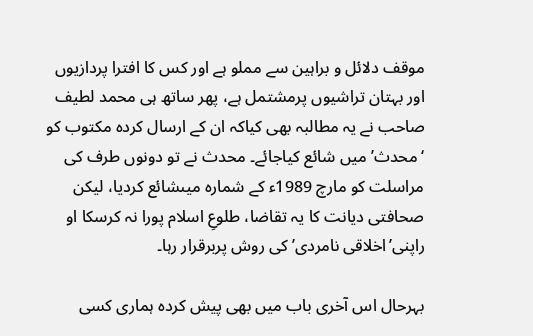موقف دلائل و براہین سے مملو ہے اور کس کا افترا پردازیوں اور بہتان تراشیوں پرمشتمل ہے، پھر ساتھ ہی محمد لطیف صاحب نے یہ مطالبہ بھی کیاکہ ان کے ارسال کردہ مکتوب کو ‘محدث’ میں شائع کیاجائے۔ محدث نے تو دونوں طرف کی مراسلت کو مارچ 1989ء کے شمارہ میںشائع کردیا، لیکن صحافتی دیانت کا یہ تقاضا، طلوعِ اسلام پورا نہ کرسکا او راپنی’اخلاقی نامردی’ کی روش پربرقرار رہا۔

بہرحال اس آخری باب میں بھی پیش کردہ ہماری کسی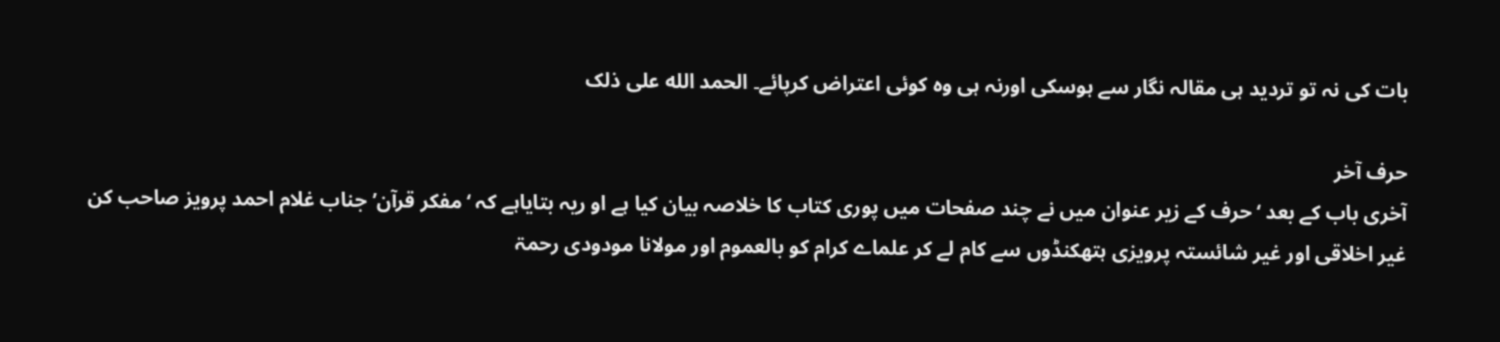بات کی نہ تو تردید ہی مقالہ نگار سے ہوسکی اورنہ ہی وہ کوئی اعتراض کرپائے۔ الحمد الله علی ذلک

حرف آخر
آخری باب کے بعد ‘حرف کے زیر عنوان میں نے چند صفحات میں پوری کتاب کا خلاصہ بیان کیا ہے او ریہ بتایاہے کہ ‘مفکر قرآن’ جناب غلام احمد پرویز صاحب کن غیر اخلاقی اور غیر شائستہ پرویزی ہتھکنڈوں سے کام لے کر علماے کرام کو بالعموم اور مولانا مودودی رحمۃ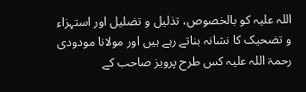اللہ علیہ کو بالخصوص، تذلیل و تضلیل اور استہزاء و تضحیک کا نشانہ بناتے رہے ہیں اور مولانا مودودی رحمۃ اللہ علیہ کس طرح پرویز صاحب کے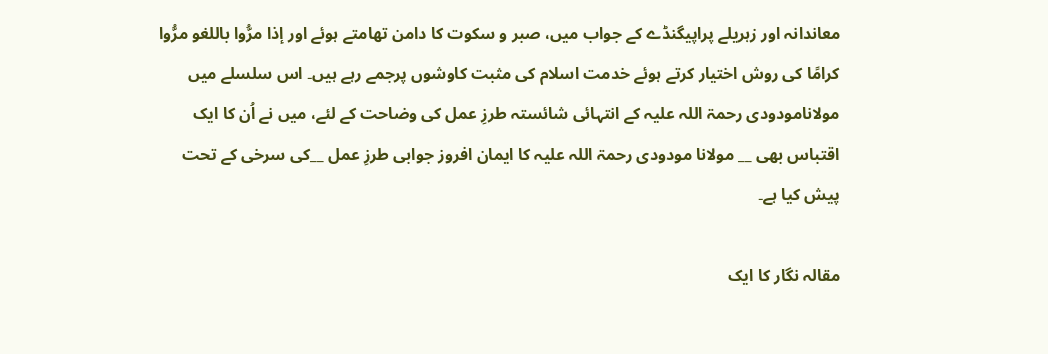معاندانہ اور زہریلے پراپیگنڈے کے جواب میں، صبر و سکوت کا دامن تھامتے ہوئے اور إذا مرُّوا باللغو مرُّوا کرامًا کی روش اختیار کرتے ہوئے خدمت اسلام کی مثبت کاوشوں پرجمے رہے ہیں۔ اس سلسلے میں مولانامودودی رحمۃ اللہ علیہ کے انتہائی شائستہ طرزِ عمل کی وضاحت کے لئے، میں نے اُن کا ایک اقتباس بھی __ مولانا مودودی رحمۃ اللہ علیہ کا ایمان افروز جوابی طرزِ عمل __کی سرخی کے تحت پیش کیا ہے۔

مقالہ نگار کا ایک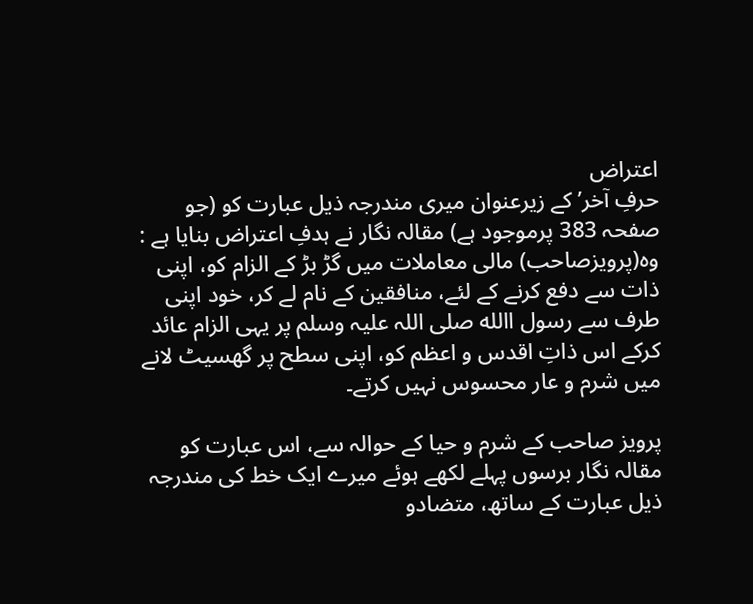اعتراض
حرفِ آخر’ کے زیرعنوان میری مندرجہ ذیل عبارت کو (جو صفحہ 383 پرموجود ہے) مقالہ نگار نے ہدفِ اعتراض بنایا ہے :
وہ(پرویزصاحب) مالی معاملات میں گڑ بڑ کے الزام کو، اپنی ذات سے دفع کرنے کے لئے، منافقین کے نام لے کر، خود اپنی طرف سے رسول االله صلی اللہ علیہ وسلم پر یہی الزام عائد کرکے اس ذاتِ اقدس و اعظم کو، اپنی سطح پر گھسیٹ لانے میں شرم و عار محسوس نہیں کرتے۔

پرویز صاحب کے شرم و حیا کے حوالہ سے، اس عبارت کو مقالہ نگار برسوں پہلے لکھے ہوئے میرے ایک خط کی مندرجہ ذیل عبارت کے ساتھ، متضادو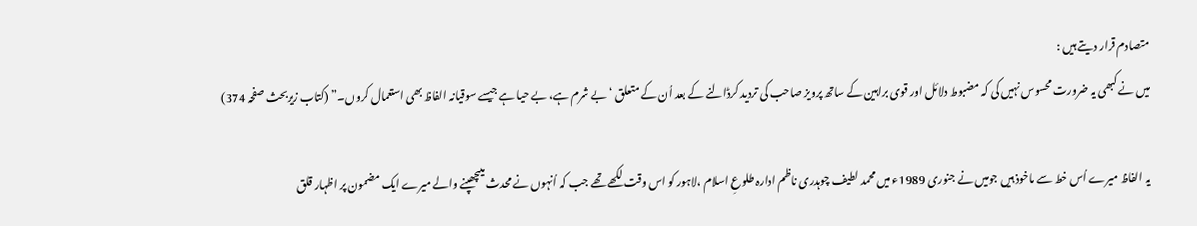متصادم قرار دیتے ہیں :
میں نے کبھی یہ ضرورت محسوس نہیں کی کہ مضبوط دلائل اور قوی براہین کے ساتھ پرویز صاحب کی تردید کرڈالنے کے بعد اُن کے متعلق ‘بے شرم ہے، بے حیا ہے جیسے سوقیانہ الفاظ بھی استعمال کروں۔” (کتاب زیربحث صفحہ 374)

یہ الفاظ میرے اُس خط سے ماخوذ ہیں جومیں نے جنوری 1989ء میں محمد لطیف چوہدری ناظم ادارہ طلوعِ اسلام ،لاہور کو اس وقت لکھے تھے جب کہ اُنہوں نے محدث میںچھپنے والے میرے ایک مضمون پر اظہار قلق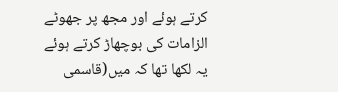کرتے ہوئے اور مجھ پر جھوٹے الزامات کی بوچھاڑ کرتے ہوئے یہ لکھا تھا کہ میں(قاسمی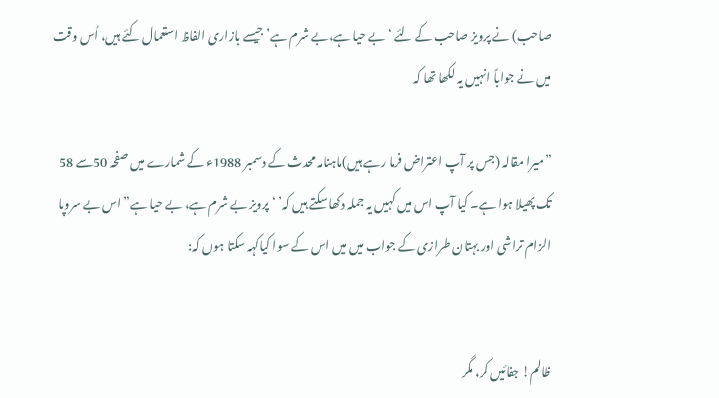صاحب) نے پرویز صاحب کے لئے ‘بے حیا ہے،بے شرم ہے’ جیسے بازاری الفاظ استعمال کئے ہیں، اُس وقت میں نے جواباً انہیں یہ لکھا تھا کہ

”میرا مقالہ (جس پر آپ اعتراض فرما رہے ہیں)ماہنامہ محدث کے دسمبر 1988ء کے شمارے میں صفحہ 50سے 58 تک پھیلا ہوا ہے۔ کیا آپ اس میں کہیں یہ جملہ دکھا سکتے ہیں کہ’ ‘پرویز بے شرم ہے، بے حیا ہے” اس بے سروپا الزام تراشی اور بہتان طرازی کے جواب میں میں اس کے سوا کیاکہہ سکتا ہوں کہ:


ظالم! جفائیں کر، مگر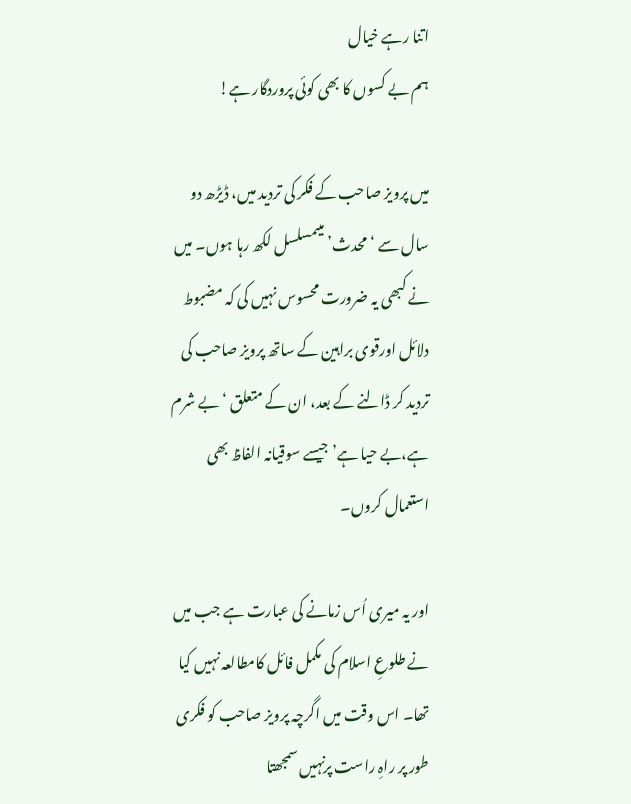اتنا رہے خیال
ہم بے کسوں کا بھی کوئی پروردگار ہے!

میں پرویز صاحب کے فکر کی تردید میں، ڈیڑھ دو سال سے ‘محدث’ میںمسلسل لکھ رہا ہوں۔ میں نے کبھی یہ ضرورت محسوس نہیں کی کہ مضبوط دلائل اورقوی براہین کے ساتھ پرویز صاحب کی تردید کر ڈالنے کے بعد، ان کے متعلق ‘بے شرم ہے،بے حیا ہے’ جیسے سوقیانہ الفاظ بھی استعمال کروں۔

اور یہ میری اُس زمانے کی عبارت ہے جب میں نے طلوعِ اسلام کی مکمل فائل کامطالعہ نہیں کیا تھا۔ اس وقت میں اگرچہ پرویز صاحب کو فکری طور پر راہِ راست پرنہیں سمجھتا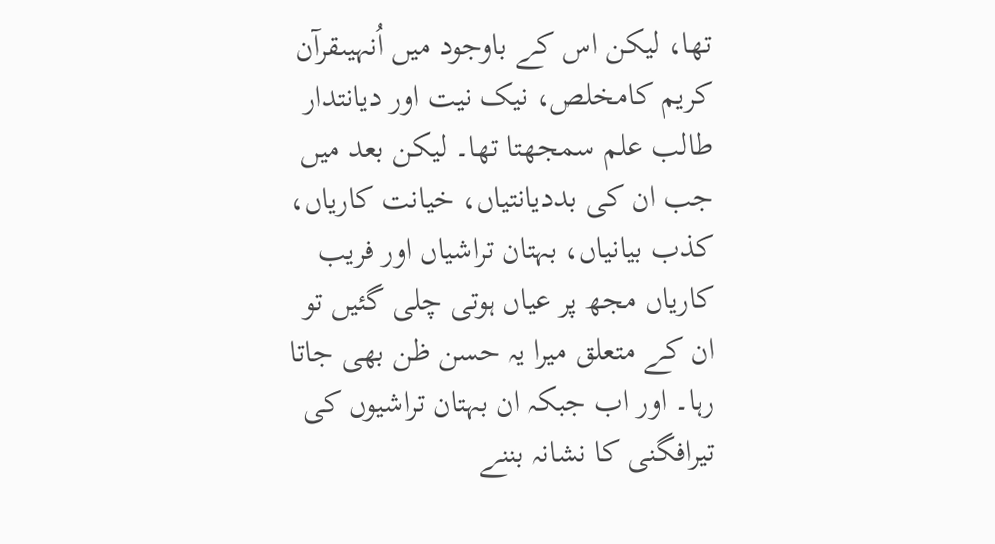تھا، لیکن اس کے باوجود میں اُنہیںقرآن کریم کامخلص، نیک نیت اور دیانتدار طالب علم سمجھتا تھا۔ لیکن بعد میں جب ان کی بددیانتیاں، خیانت کاریاں، کذب بیانیاں، بہتان تراشیاں اور فریب کاریاں مجھ پر عیاں ہوتی چلی گئیں تو ان کے متعلق میرا یہ حسن ظن بھی جاتا رہا۔ اور اب جبکہ ان بہتان تراشیوں کی تیرافگنی کا نشانہ بننے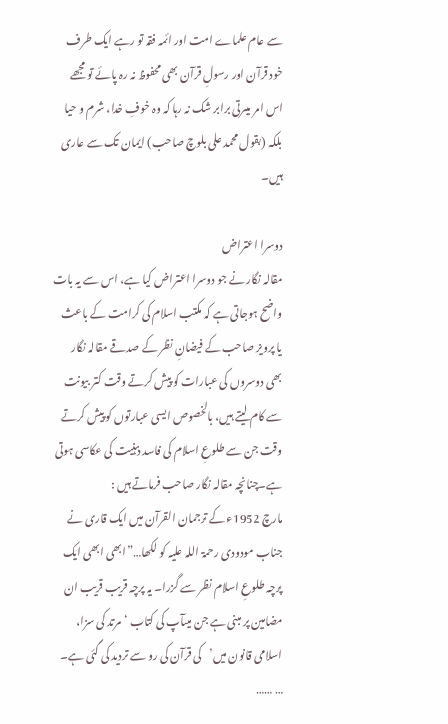سے عام علماے امت اور ائمہ فقہ تو رہے ایک طرف خود قرآن اور رسولِ قرآن بھی محفوظ نہ رہ پائے تو مجھے اس امر میںرتی برابر شک نہ رہا کہ وہ خوفِ خدا، شرم و حیا بلکہ (بقول محمد علی بلوچ صاحب) ایمان تک سے عاری ہیں۔

دوسرا اعتراض
مقالہ نگار نے جو دوسرا اعتراض کیا ہے، اس سے یہ بات واضح ہوجاتی ہے کہ مکتب اسلام کی کرامت کے باعث یا پرویز صاحب کے فیضانِ نظر کے صدقے مقالہ نگار بھی دوسروں کی عبارات کو پیش کرتے وقت کتر بیونت سے کام لیتے ہیں، بالخصوص ایسی عبارتوں کو پیش کرتے وقت جن سے طلوعِ اسلام کی فاسد ذہنیت کی عکاسی ہوتی ہے۔چنانچہ مقالہ نگار صاحب فرماتے ہیں :
مارچ 1952ء کے ترجمان القرآن میں ایک قاری نے جناب مودودی رحمۃ اللہ علیہ کو لکھا…”ابھی ابھی ایک پرچہ طلوعِ اسلام نظر سے گزرا۔ یہ پرچہ قریب قریب ان مضامین پر مبنی ہے جن میںآپ کی کتاب ‘مرتد کی سزا، اسلامی قانون میں’کی قرآن کی رو سے تردید کی گئی ہے۔ … ……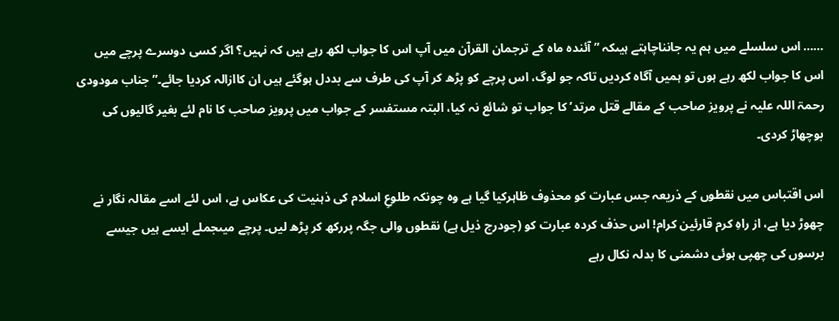…… اس سلسلے میں ہم یہ جانناچاہتے ہیںکہ ”آئندہ ماہ کے ترجمان القرآن میں آپ اس کا جواب لکھ رہے ہیں کہ نہیں؟ اگر کسی دوسرے پرچے میں اس کا جواب لکھ رہے ہوں تو ہمیں آگاہ کردیں تاکہ جو لوگ، اس پرچے کو پڑھ کر آپ کی طرف سے بددل ہوگئے ہیں ان کاازالہ کردیا جائے۔” جناب مودودی رحمۃ اللہ علیہ نے پرویز صاحب کے مقالے قتل مرتد’ کا جواب تو شائع نہ کیا، البتہ مستفسر کے جواب میں پرویز صاحب کا نام لئے بغیر گالیوں کی بوچھاڑ کردی۔

اس اقتباس میں نقطوں کے ذریعہ جس عبارت کو محذوف ظاہرکیا گیا ہے وہ چونکہ طلوعِ اسلام کی ذہنیت کی عکاس ہے، اس لئے اسے مقالہ نگار نے چھوڑ دیا ہے، از راہِ کرم قارئین کرام! اس حذف کردہ عبارت کو (جودرج ذیل ہے) نقطوں والی جگہ پررکھ کر پڑھ لیں۔ پرچے میںجملے ایسے ہیں جیسے برسوں کی چھپی ہوئی دشمنی کا بدلہ نکال رہے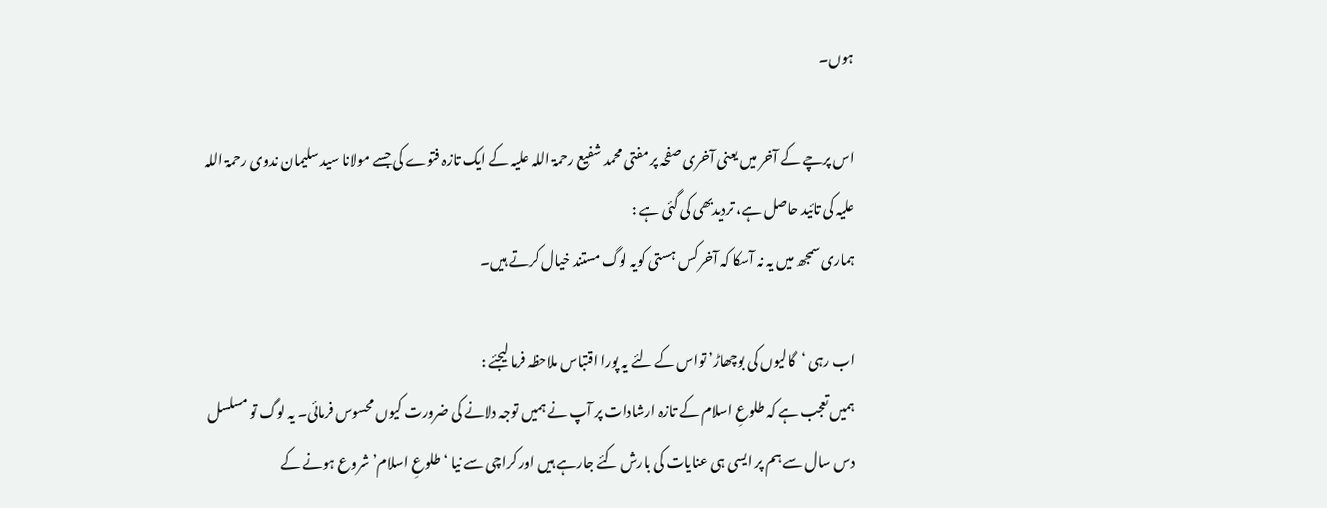ہوں۔

اس پرچے کے آخر میں یعنی آخری صفحہ پر مفتی محمد شفیع رحمۃ اللہ علیہ کے ایک تازہ فتوے کی جسے مولانا سید سلیمان ندوی رحمۃ اللہ علیہ کی تائید حاصل ہے، تردیدبھی کی گئی ہے :
ہماری سمجھ میں یہ نہ آسکا کہ آخر کس ہستی کویہ لوگ مستند خیال کرتے ہیں۔

اب رہی ‘گالیوں کی بوچھاڑ’ تواس کے لئے یہ پورا اقتباس ملاحظہ فرما لیجئے :
ہمیں تعجب ہے کہ طلوعِ اسلام کے تازہ ارشادات پر آپ نے ہمیں توجہ دلانے کی ضرورت کیوں محسوس فرمائی۔ یہ لوگ تو مسلسل دس سال سے ہم پر ایسی ہی عنایات کی بارش کئے جارہے ہیں اور کراچی سے نیا ‘طلوعِ اسلام’ شروع ہونے کے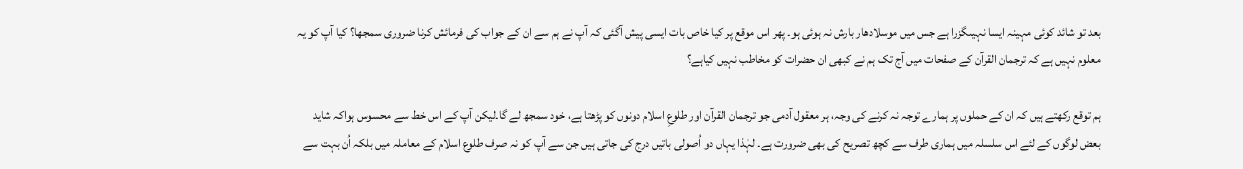بعد تو شائد کوئی مہینہ ایسا نہیںگزرا ہے جس میں موسلادھار بارش نہ ہوئی ہو۔ پھر اس موقع پر کیا خاص بات ایسی پیش آگئی کہ آپ نے ہم سے ان کے جواب کی فرمائش کرنا ضروری سمجھا؟ کیا آپ کو یہ معلوم نہیں ہے کہ ترجمان القرآن کے صفحات میں آج تک ہم نے کبھی ان حضرات کو مخاطب نہیں کیاہے؟

ہم توقع رکھتے ہیں کہ ان کے حملوں پر ہمارے توجہ نہ کرنے کی وجہ، ہر معقول آدمی جو ترجمان القرآن اور طلوعِ اسلام دونوں کو پڑھتا ہے، خود سمجھ لے گا۔لیکن آپ کے اس خط سے محسوس ہواکہ شاید بعض لوگوں کے لئے اس سلسلہ میں ہماری طرف سے کچھ تصریح کی بھی ضرورت ہے۔ لہٰذا یہاں دو اُصولی باتیں درج کی جاتی ہیں جن سے آپ کو نہ صرف طلوع اسلام کے معاملہ میں بلکہ اُن بہت سے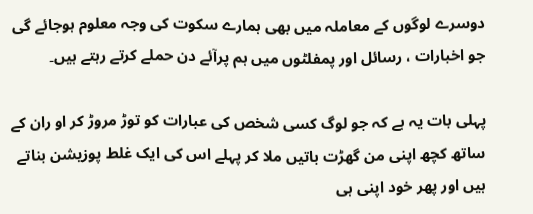دوسرے لوگوں کے معاملہ میں بھی ہمارے سکوت کی وجہ معلوم ہوجائے گی جو اخبارات ، رسائل اور پمفلٹوں میں ہم پرآئے دن حملے کرتے رہتے ہیں۔

پہلی بات یہ ہے کہ جو لوگ کسی شخص کی عبارات کو توڑ مروڑ کر او ران کے ساتھ کچھ اپنی من گھڑت باتیں ملا کر پہلے اس کی ایک غلط پوزیشن بناتے ہیں اور پھر خود اپنی ہی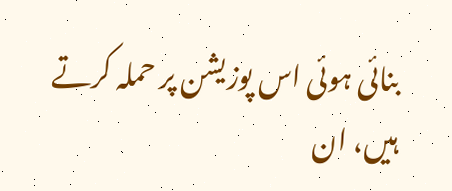بنائی ہوئی اس پوزیشن پر حملہ کرتے ہیں، ان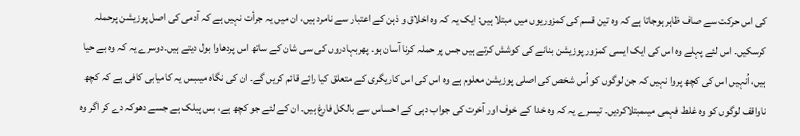کی اس حرکت سے صاف ظاہر ہوجاتا ہے کہ وہ تین قسم کی کمزوریوں میں مبتلا ہیں: ایک یہ کہ وہ اخلاق و ذہن کے اعتبار سے نامرد ہیں، ان میں یہ جرأت نہیں ہے کہ آدمی کی اصل پوزیشن پرحملہ کرسکیں۔ اس لئے پہلے وہ اس کی ایک ایسی کمزور پوزیشن بنانے کی کوشش کرتے ہیں جس پر حملہ کرنا آسان ہو۔ پھربہادروں کی سی شان کے ساتھ اس پردھاوا بول دیتے ہیں۔دوسرے یہ کہ وہ بے حیا ہیں، اُنہیں اس کی کچھ پروا نہیں کہ جن لوگوں کو اُس شخص کی اصلی پوزیشن معلوم ہے وہ اس کی اس کاریگری کے متعلق کیا رائے قائم کریں گے۔ ان کی نگاہ میںبس یہ کامیابی کافی ہے کہ کچھ ناواقف لوگوں کو وہ غلط فہمی میںمبتلاکردیں۔ تیسرے یہ کہ وہ خدا کے خوف اور آخرت کی جواب دہی کے احساس سے بالکل فارغ ہیں۔ ان کے لئے جو کچھ ہے، بس پبلک ہے جسے دھوکہ دے کر اگر وہ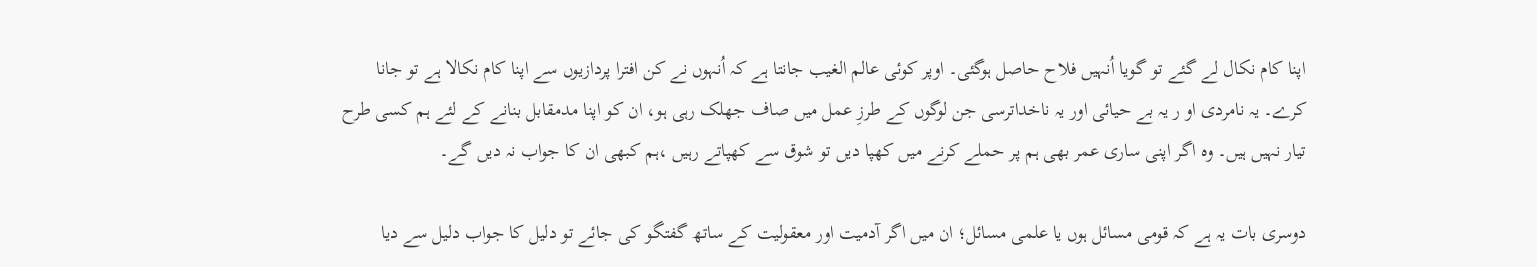اپنا کام نکال لے گئے تو گویا اُنہیں فلاح حاصل ہوگئی۔ اوپر کوئی عالم الغیب جانتا ہے کہ اُنہوں نے کن افترا پردازیوں سے اپنا کام نکالا ہے تو جانا کرے۔ یہ نامردی او ر یہ بے حیائی اور یہ ناخداترسی جن لوگوں کے طرزِ عمل میں صاف جھلک رہی ہو، ان کو اپنا مدمقابل بنانے کے لئے ہم کسی طرح تیار نہیں ہیں۔ وہ اگر اپنی ساری عمر بھی ہم پر حملے کرنے میں کھپا دیں تو شوق سے کھپاتے رہیں ،ہم کبھی ان کا جواب نہ دیں گے۔

دوسری بات یہ ہے کہ قومی مسائل ہوں یا علمی مسائل؛ ان میں اگر آدمیت اور معقولیت کے ساتھ گفتگو کی جائے تو دلیل کا جواب دلیل سے دیا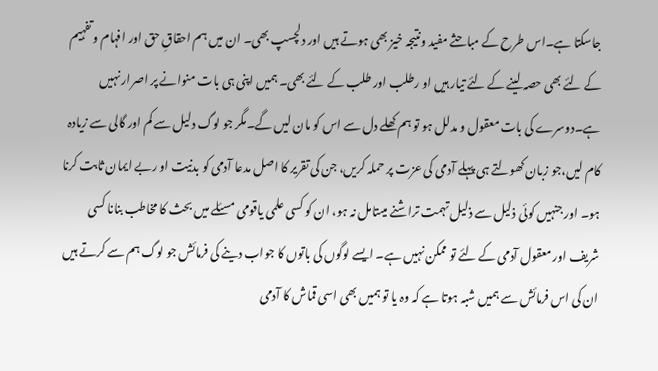جاسکتا ہے۔اس طرح کے مباحثے مفید ونتیجہ خیز بھی ہوتے ہیں اور دلچسپ بھی۔ ان میں ہم احقاقِ حق اور افہام و تفہیم کے لئے بھی حصہ لینے کے لئے تیار ہیں او رطلب اور طلب کے لئے بھی۔ ہمیں اپنی ہی بات منوانے پر اصرار نہیں ہے۔دوسرے کی بات معقول و مدلل ہو تو ہم کھلے دل سے اس کو مان لیں گے۔مگر جو لوگ دلیل سے کم اور گالی سے زیادہ کام لیں،جو زبان کھولتے ہی پہلے آدمی کی عزت پر حملہ کریں، جن کی تقریر کا اصل مدعا آدمی کو بدنیت او ربے ایمان ثابت کرنا ہو۔ اور جنہیں کوئی ذلیل سے ذلیل تہمت تراشنے میںتامل نہ ہو، ان کو کسی علمی یاقومی مسئلے میں بحث کا مخاطب بنانا کسی شریف اور معقول آدمی کے لئے تو ممکن نہیں ہے۔ ایسے لوگوں کی باتوں کا جواب دینے کی فرمائش جو لوگ ہم سے کرتے ہیں ان کی اس فرمائش سے ہمیں شبہ ہوتا ہے کہ وہ یا تو ہمیں بھی اسی قماش کا آدمی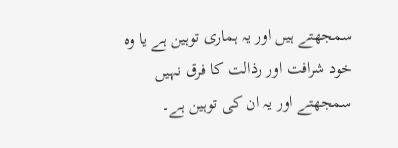سمجھتے ہیں اور یہ ہماری توہین ہے یا وہ خود شرافت اور رذالت کا فرق نہیں سمجھتے اور یہ ان کی توہین ہے۔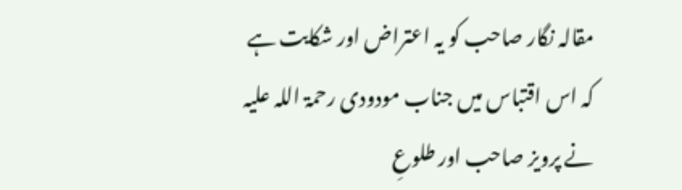مقالہ نگار صاحب کو یہ اعتراض اور شکایت ہے کہ اس اقتباس میں جناب مودودی رحمۃ اللہ علیہ نے پرویز صاحب اور طلوعِ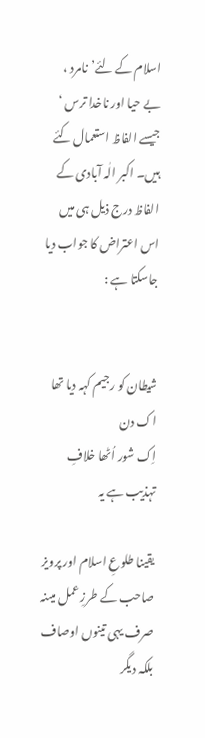اسلام کے لئے’نامرد ، بے حیا اور ناخدا ترس ‘ جیسے الفاظ استعمال کئے ہیں۔ اکبر الٰہ آبادی کے الفاظ درج ذیل ہی میں اس اعتراض کا جواب دیا جاسکتا ہے :


شیطان کو رجیم کہہ دیا تھا اک دن
اِک شور اُٹھا خلافِ تہذیب ہے یہ

یقینا طلوعِ اسلام اور پرویز صاحب کے طرزِ عمل میںنہ صرف یہی تینوں اوصاف بلکہ دیگر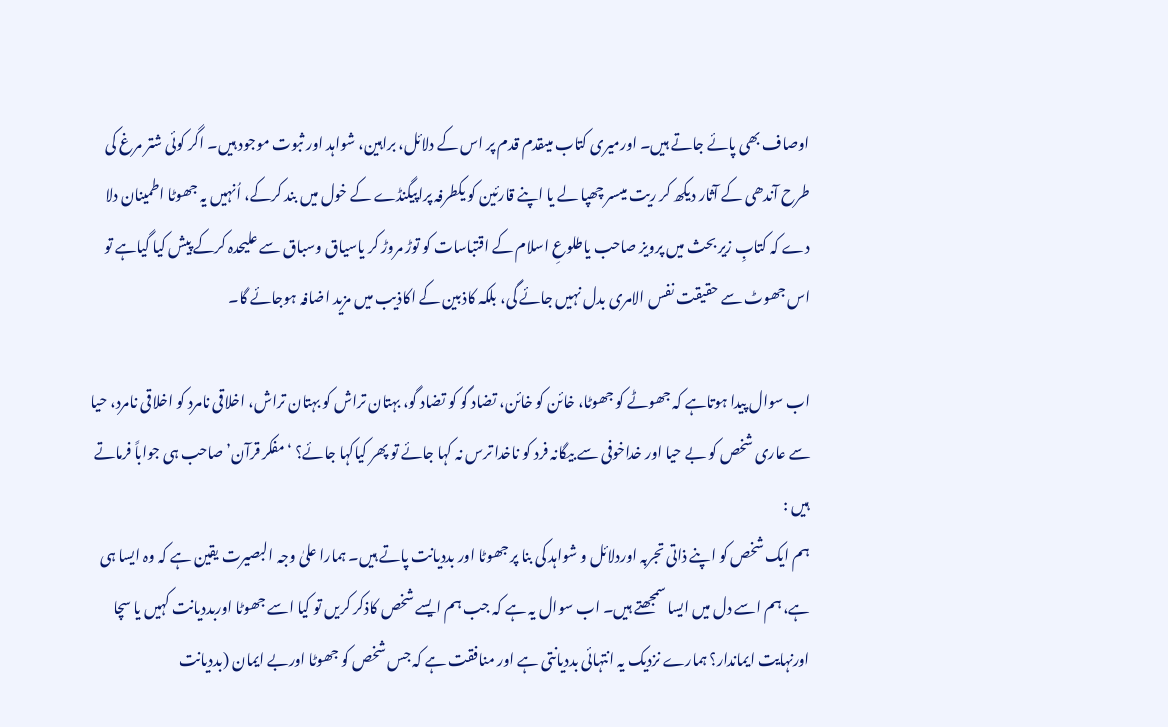اوصاف بھی پائے جاتے ہیں۔ اورمیری کتاب میںقدم قدم پر اس کے دلائل، براہین، شواہد اور ثبوت موجود ہیں۔ اگر کوئی شتر مرغ کی طرح آندھی کے آثار دیکھ کر ریت میںسر چھپا لے یا اپنے قارئین کو یکطرفہ پراپیگنڈے کے خول میں بند کرکے، اُنہیں یہ جھوٹا اطمینان دلا دے کہ کتابِ زیر بحث میں پرویز صاحب یاطلوعِ اسلام کے اقتباسات کو توڑ مروڑ کر یاسیاق وسباق سے علیحدہ کرکے پیش کیا گیاہے تو اس جھوٹ سے حقیقت نفس الامری بدل نہیں جائے گی، بلکہ کاذبین کے اکاذیب میں مزید اضافہ ہوجائے گا۔

اب سوال پیدا ہوتاہے کہ جھوٹے کو جھوٹا، خائن کو خائن، تضاد گو کو تضاد گو، بہتان تراش کو بہتان تراش، اخلاقی نامرد کو اخلاقی نامرد، حیا سے عاری شخص کو بے حیا اور خداخوفی سے بیگانہ فرد کو ناخدا ترس نہ کہا جائے تو پھر کیاکہا جائے؟ ‘مفکر قرآن’ صاحب ہی جواباً فرماتے ہیں :
ہم ایک شخص کو اپنے ذاتی تجربہ اوردلائل و شواہد کی بنا پر جھوٹا اور بددیانت پاتے ہیں۔ ہمارا علیٰ وجہ البصیرت یقین ہے کہ وہ ایسا ہی ہے، ہم اسے دل میں ایسا سمجھتے ہیں۔ اب سوال یہ ہے کہ جب ہم ایسے شخص کاذکر کریں تو کیا اسے جھوٹا اوربددیانت کہیں یا سچا اورنہایت ایماندار؟ ہمارے نزدیک یہ انتہائی بددیانتی ہے اور منافقت ہے کہ جس شخص کو جھوٹا اوربے ایمان (بددیانت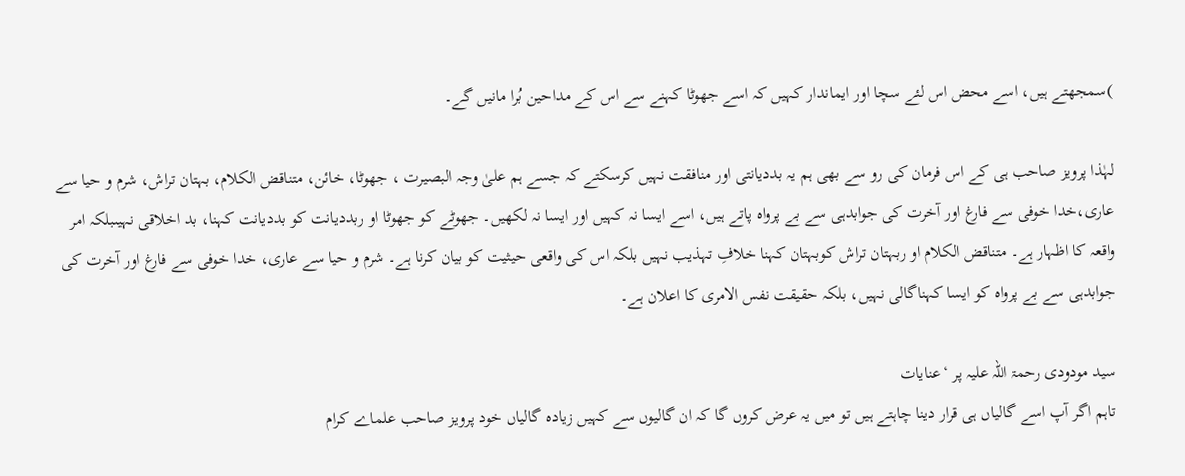)سمجھتے ہیں، اسے محض اس لئے سچا اور ایماندار کہیں کہ اسے جھوٹا کہنے سے اس کے مداحین بُرا مانیں گے۔

لہٰذا پرویز صاحب ہی کے اس فرمان کی رو سے بھی ہم یہ بددیانتی اور منافقت نہیں کرسکتے کہ جسے ہم علیٰ وجہ البصیرت ، جھوٹا، خائن، متناقض الکلام، بہتان تراش، شرم و حیا سے عاری،خدا خوفی سے فارغ اور آخرت کی جوابدہی سے بے پرواہ پاتے ہیں، اسے ایسا نہ کہیں اور ایسا نہ لکھیں۔ جھوٹے کو جھوٹا او ربددیانت کو بددیانت کہنا، بد اخلاقی نہیںبلکہ امر واقعہ کا اظہار ہے۔ متناقض الکلام او ربہتان تراش کوبہتان کہنا خلافِ تہذیب نہیں بلکہ اس کی واقعی حیثیت کو بیان کرنا ہے۔ شرم و حیا سے عاری، خدا خوفی سے فارغ اور آخرت کی جوابدہی سے بے پرواہ کو ایسا کہناگالی نہیں، بلکہ حقیقت نفس الامری کا اعلان ہے۔

سید مودودی رحمۃ اللہ علیہ پر ‘عنایات
تاہم اگر آپ اسے گالیاں ہی قرار دینا چاہتے ہیں تو میں یہ عرض کروں گا کہ ان گالیوں سے کہیں زیادہ گالیاں خود پرویز صاحب علماے کرام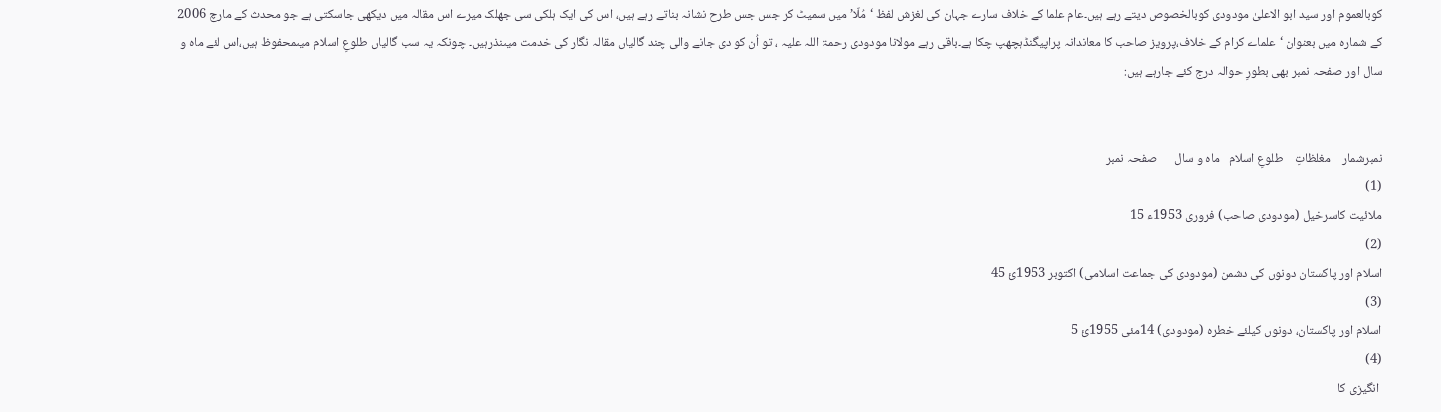کوبالعموم اور سید ابو الاعلیٰ مودودی کوبالخصوص دیتے رہے ہیں۔عام علما کے خلاف سارے جہان کی لغزش لفظ ‘مُلّا’ میں سمیٹ کر جس جس طرح نشانہ بناتے رہے ہیں، اس کی ایک ہلکی سی جھلک میرے اس مقالہ میں دیکھی جاسکتی ہے جو محدث کے مارچ 2006 کے شمارہ میں بعنوان ‘علماے کرام کے خلاف،پرویز صاحب کا معاندانہ پراپیگنڈہچھپ چکا ہے۔باقی رہے مولانا مودودی رحمۃ اللہ علیہ ، تو اُن کو دی جانے والی چند گالیاں مقالہ نگار کی خدمت میںنذرہیں۔ چونکہ یہ سب گالیاں طلوعِ اسلام میںمحفوظ ہیں،اس لئے ماہ و سال اور صفحہ نمبر بھی بطورِ حوالہ درج کئے جارہے ہیں:


نمبرشمار    مغلظاتِ    طلوعِ اسلام   ماہ و سال      صفحہ نمبر
(1)
ملائیت کاسرخیل (مودودی صاحب) فروری 1953ء 15
(2)
اسلام اور پاکستان دونوں کی دشمن (مودودی کی جماعت اسلامی) اکتوبر 1953ئ 45
(3)
اسلام اور پاکستان، دونوں کیلئے خطرہ (مودودی) 14مئی 1955ئ 5
(4)
 انگیزی کا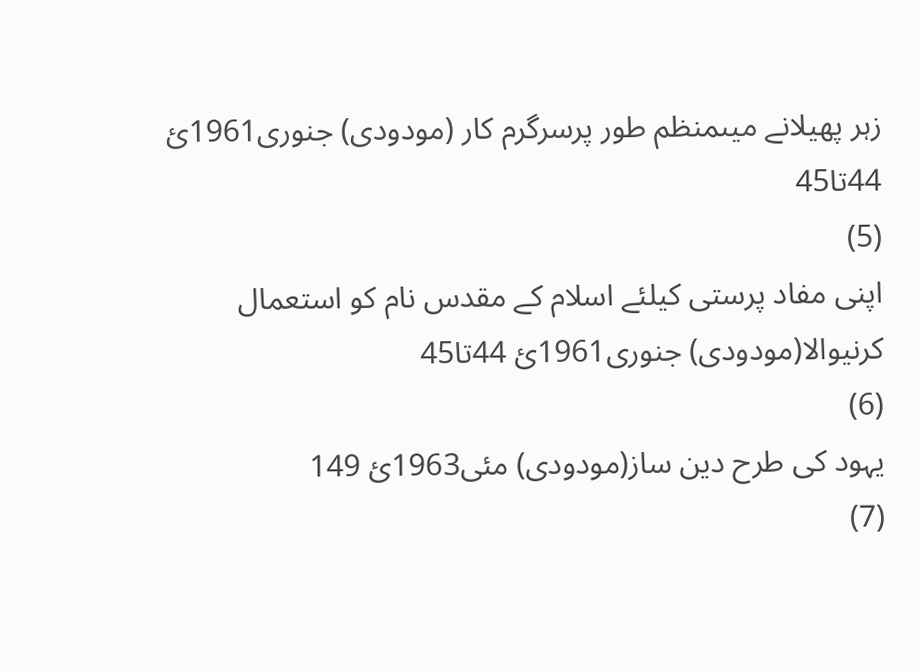زہر پھیلانے میںمنظم طور پرسرگرم کار (مودودی) جنوری1961ئ 44تا45
(5)
اپنی مفاد پرستی کیلئے اسلام کے مقدس نام کو استعمال کرنیوالا(مودودی) جنوری1961ئ 44تا45
(6)
یہود کی طرح دین ساز(مودودی) مئی1963ئ 149
(7)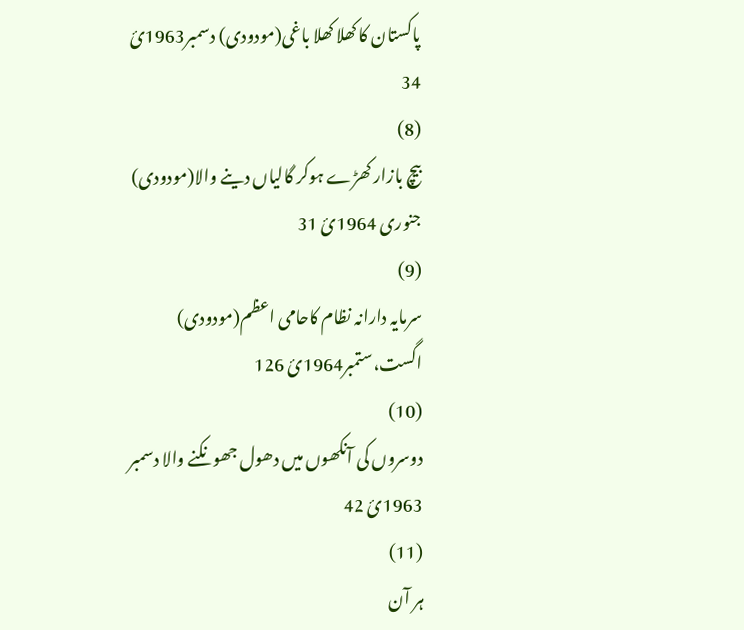پاکستان کا کھلا کھلا باغی(مودودی) دسمبر1963ئ 34
(8)
بیچ بازار کھڑے ہوکر گالیاں دینے والا(مودودی) جنوری 1964ئ 31
(9)
سرمایہ دارانہ نظام کاحامی اعظم(مودودی) اگست،ستمبر1964ئ 126
(10)
دوسروں کی آنکھوں میں دھول جھونکنے والا دسمبر 1963ئ 42
(11)
ہر آن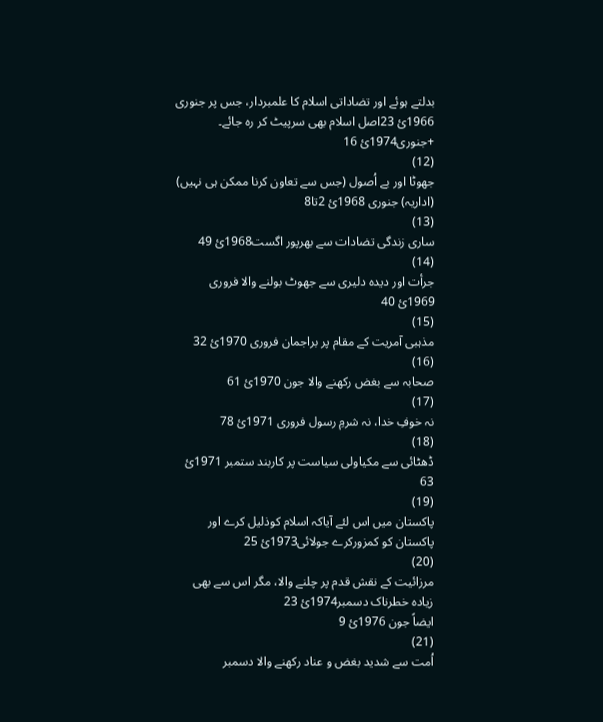بدلتے ہوئے اور تضاداتی اسلام کا علمبردار، جس پر جنوری 1966ئ 23اصل اسلام بھی سرپیٹ کر رہ جائے۔ +جنوری1974ئ 16
(12)
جھوٹا اور بے اُصول (جس سے تعاون کرنا ممکن ہی نہیں) (اداریہ) جنوری 1968ئ 2تا8
(13)
ساری زندگی تضادات سے بھرپور اگست1968ئ 49
(14)
جرأت اور دیدہ دلیری سے جھوٹ بولنے والا فروری 1969ئ 40
(15)
مذہبی آمریت کے مقام پر براجمان فروری 1970ئ 32
(16)
صحابہ سے بغض رکھنے والا جون 1970ئ 61
(17)
نہ خوفِ خدا، نہ شرمِ رسول فروری 1971ئ 78
(18)
ڈھٹائی سے مکیاولی سیاست پر کاربند ستمبر 1971ئ 63
(19)
پاکستان میں اس لئے آیاکہ اسلام کوذلیل کرے اور پاکستان کو کمزورکرے جولائی1973ئ 25
(20)
مرزائیت کے نقش قدم پر چلنے والا، مگر اس سے بھی زیادہ خطرناک دسمبر1974ئ 23
ایضاً جون 1976ئ 9
(21)
اُمت سے شدید بغض و عناد رکھنے والا دسمبر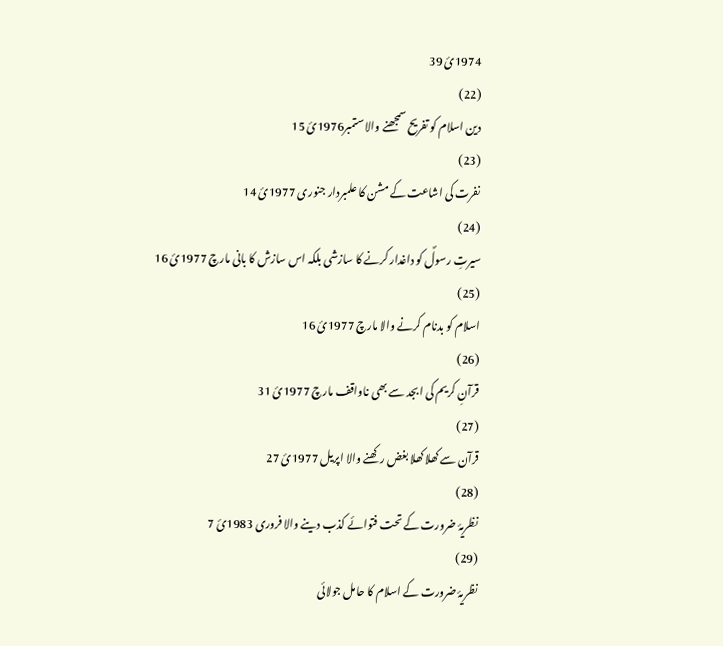1974ئ 39
(22)
دین اسلام کو تفریح سمجھنے والا ستمبر1976ئ 15
(23)
نفرت کی اشاعت کے مشن کا علمبردار جنوری 1977ئ 14
(24)
سیرتِ رسولؐ کو داغدار کرنے کا سازشی بلکہ اس سازش کا بانی مارچ 1977ئ 16
(25)
اسلام کو بدنام کرنے والا مارچ 1977ئ 16
(26)
قرآنِ کریم کی ابجد سے بھی ناواقف مارچ 1977ئ 31
(27)
قرآن سے کھلا کھلا بغض رکھنے والا اپریل 1977ئ 27
(28)
نظریۂ ضرورت کے تحت فتوائے کذب دینے والا فروری 1983ئ 7
(29)
نظریۂ ضرورت کے اسلام کا حامل جولائی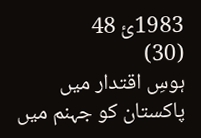1983ئ 48
(30)
ہوسِ اقتدار میں پاکستان کو جہنم میں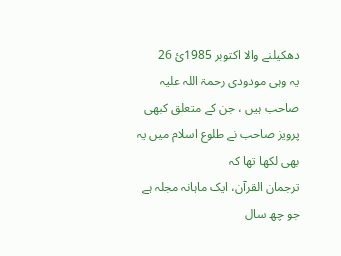دھکیلنے والا اکتوبر 1985ئ 26
یہ وہی مودودی رحمۃ اللہ علیہ صاحب ہیں ، جن کے متعلق کبھی پرویز صاحب نے طلوع اسلام میں یہ بھی لکھا تھا کہ
ترجمان القرآن، ایک ماہانہ مجلہ ہے جو چھ سال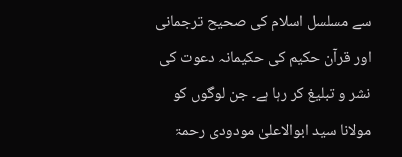سے مسلسل اسلام کی صحیح ترجمانی اور قرآن حکیم کی حکیمانہ دعوت کی نشر و تبلیغ کر رہا ہے۔ جن لوگوں کو مولانا سید ابوالاعلیٰ مودودی رحمۃ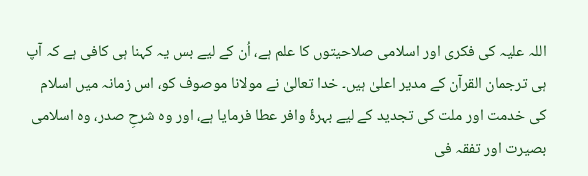اللہ علیہ کی فکری اور اسلامی صلاحیتوں کا علم ہے، اُن کے لیے بس یہ کہنا ہی کافی ہے کہ آپ ہی ترجمان القرآن کے مدیر اعلیٰ ہیں۔ خدا تعالیٰ نے مولانا موصوف کو، اس زمانہ میں اسلام کی خدمت اور ملت کی تجدید کے لیے بہرۂ وافر عطا فرمایا ہے، اور وہ شرحِ صدر، وہ اسلامی بصیرت اور تفقہ فی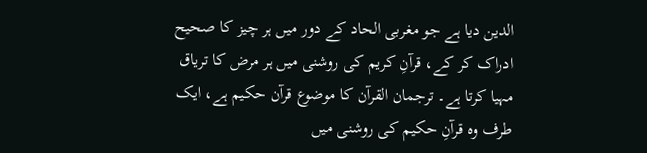الدین دیا ہے جو مغربی الحاد کے دور میں ہر چیز کا صحیح ادراک کر کے، قرآنِ کریم کی روشنی میں ہر مرض کا تریاق مہیا کرتا ہے۔ ترجمان القرآن کا موضوع قرآن حکیم ہے، ایک طرف وہ قرآنِ حکیم کی روشنی میں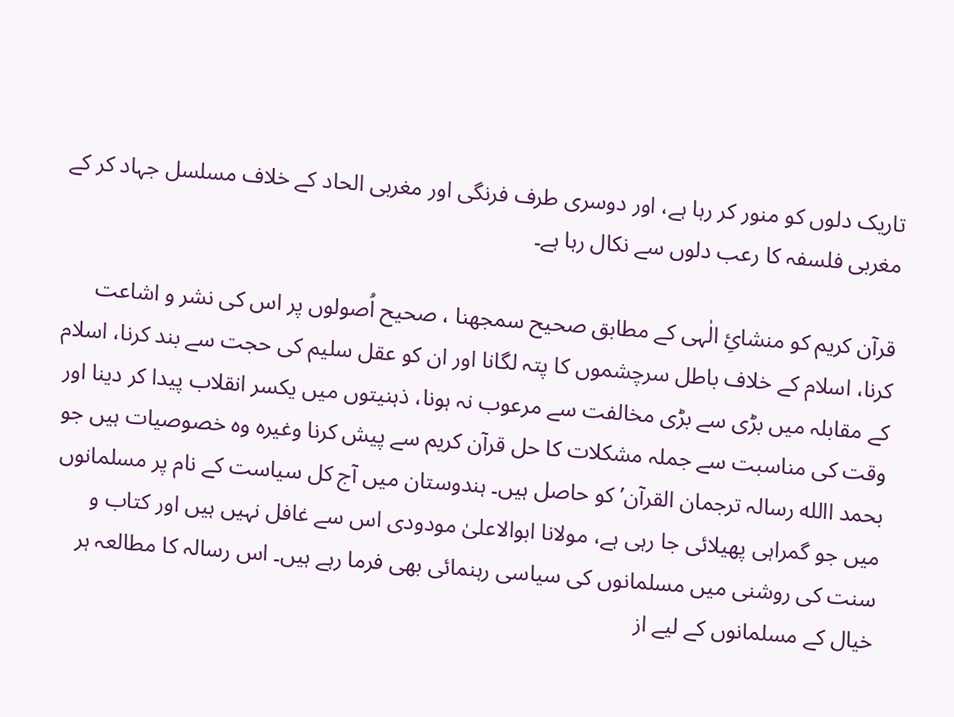تاریک دلوں کو منور کر رہا ہے، اور دوسری طرف فرنگی اور مغربی الحاد کے خلاف مسلسل جہاد کر کے مغربی فلسفہ کا رعب دلوں سے نکال رہا ہے۔

قرآن کریم کو منشائِ الٰہی کے مطابق صحیح سمجھنا ، صحیح اُصولوں پر اس کی نشر و اشاعت کرنا، اسلام کے خلاف باطل سرچشموں کا پتہ لگانا اور ان کو عقل سلیم کی حجت سے بند کرنا، اسلام کے مقابلہ میں بڑی سے بڑی مخالفت سے مرعوب نہ ہونا، ذہنیتوں میں یکسر انقلاب پیدا کر دینا اور وقت کی مناسبت سے جملہ مشکلات کا حل قرآن کریم سے پیش کرنا وغیرہ وہ خصوصیات ہیں جو بحمد االله رسالہ ترجمان القرآن’ کو حاصل ہیں۔ ہندوستان میں آج کل سیاست کے نام پر مسلمانوں میں جو گمراہی پھیلائی جا رہی ہے، مولانا ابوالاعلیٰ مودودی اس سے غافل نہیں ہیں اور کتاب و سنت کی روشنی میں مسلمانوں کی سیاسی رہنمائی بھی فرما رہے ہیں۔ اس رسالہ کا مطالعہ ہر خیال کے مسلمانوں کے لیے از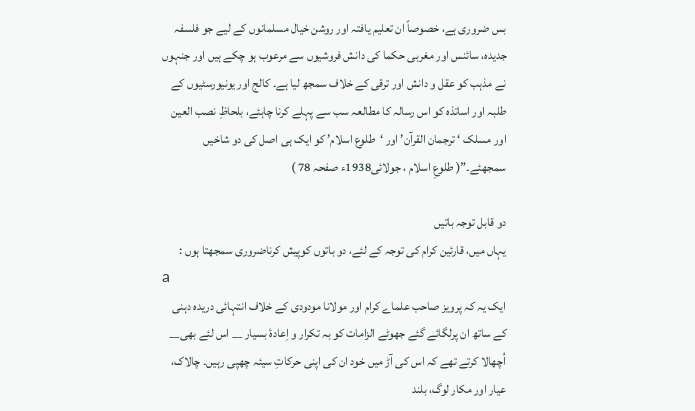بس ضروری ہے، خصوصاً ان تعلیم یافتہ اور روشن خیال مسلمانوں کے لیے جو فلسفہ جدیدہ، سائنس اور مغربی حکما کی دانش فروشیوں سے مرعوب ہو چکے ہیں اور جنہوں نے مذہب کو عقل و دانش اور ترقی کے خلاف سمجھ لیا ہے۔ کالج اور یونیورسٹیوں کے طلبہ اور اساتذہ کو اس رسالہ کا مطالعہ سب سے پہلے کرنا چاہئے، بلحاظِ نصب العین اور مسلک ‘ ترجمان القرآن’ اور ‘طلوع اسلام’ کو ایک ہی اصل کی دو شاخیں سمجھئے۔”( طلوعِ اسلام ، جولائی1938ء صفحہ 78 )

دو قابل توجہ باتیں
یہاں میں، قارئین کرام کی توجہ کے لئے، دو باتوں کوپیش کرناضروری سمجھتا ہوں :
a
ایک یہ کہ پرویز صاحب علماے کرام اور مولانا مودودی کے خلاف انتہائی دریدہ دہنی کے ساتھ ان پرلگائے گئے جھوٹے الزامات کو بہ تکرار و اِعادۂ بسیار __ اس لئے بھی__ اُچھالا کرتے تھے کہ اس کی آڑ میں خود ان کی اپنی حرکاتِ سیئہ چھپی رہیں۔ چالاک، عیار اور مکار لوگ، بلند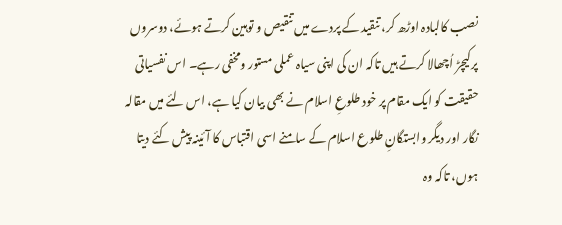نصب کالبادہ اوڑھ کر، تنقید کے پردے میں تنقیص و توہین کرتے ہوئے، دوسروں پرکیچڑ اُچھالا کرتے ہیں تاکہ ان کی اپنی سیاہ عملی مستور ومخفی رہے۔ اس نفسیاتی حقیقت کو ایک مقام پر خود طلوعِ اسلام نے بھی بیان کیا ہے، اس لئے میں مقالہ نگار اور دیگر وابستگانِ طلوع اسلام کے سامنے اسی اقتباس کا آئینہ پیش کئے دیتا ہوں، تاکہ وہ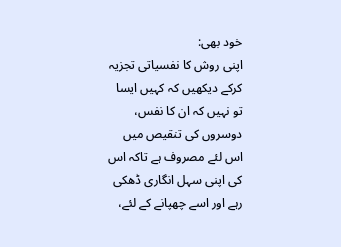خود بھی:
اپنی روش کا نفسیاتی تجزیہ کرکے دیکھیں کہ کہیں ایسا تو نہیں کہ ان کا نفس، دوسروں کی تنقیص میں اس لئے مصروف ہے تاکہ اس کی اپنی سہل انگاری ڈھکی رہے اور اسے چھپانے کے لئے،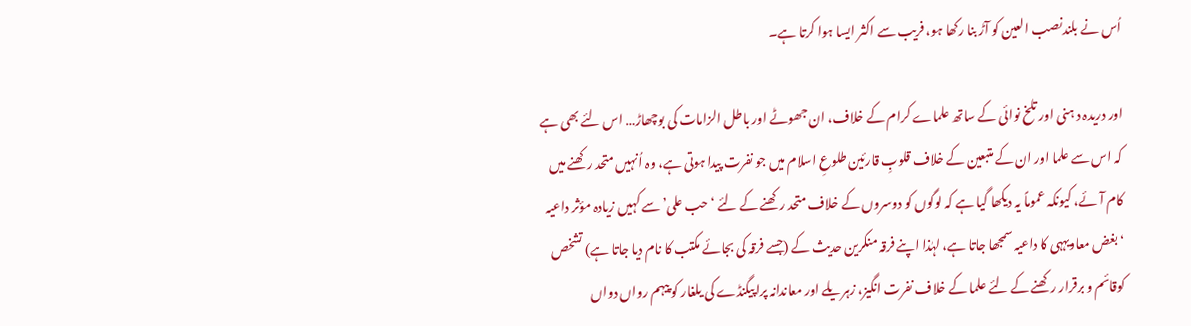اُس نے بلندنصب العین کو آڑ بنا رکھا ہو، فریب سے اکثر ایسا ہوا کرتا ہے۔

اور دریدہ د ہنی اور تلخ نوائی کے ساتھ علماے کرام کے خلاف، ان جھوٹے اور باطل الزامات کی بوچھاڑ… اس لئے بھی ہے کہ اس سے علما اور ان کے متبعین کے خلاف قلوبِ قارئین طلوعِ اسلام میں جو نفرت پیدا ہوتی ہے، وہ اُنہیں متحد رکھنے میں کام آئے، کیونکہ عموماً یہ دیکھا گیا ہے کہ لوگوں کو دوسروں کے خلاف متحد رکھنے کے لئے ‘ حب علی’ سے کہیں زیادہ مؤثر داعیہ ‘بغض معاویہہی کا داعیہ سمجھا جاتا ہے، لہٰذا اپنے فرقہ منکرین حدیث کے (جسے فرقہ کی بجائے مکتب کا نام دیا جاتا ہے) تشخص کوقائم و برقرار رکھنے کے لئے علما کے خلاف نفرت انگیز، زہریلے اور معاندانہ پراپیگنڈے کی یلغار کو پیہم رواں دواں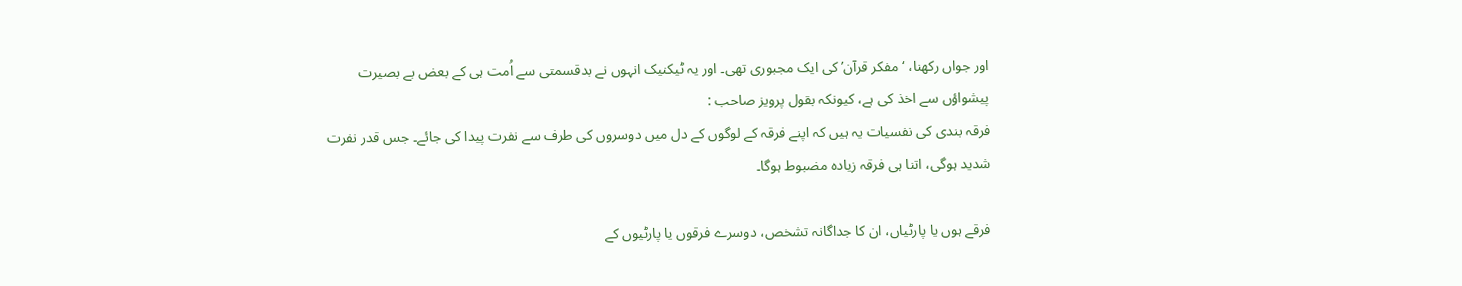اور جواں رکھنا، ‘مفکر قرآن’ کی ایک مجبوری تھی۔ اور یہ ٹیکنیک انہوں نے بدقسمتی سے اُمت ہی کے بعض بے بصیرت پیشواؤں سے اخذ کی ہے، کیونکہ بقول پرویز صاحب :
فرقہ بندی کی نفسیات یہ ہیں کہ اپنے فرقہ کے لوگوں کے دل میں دوسروں کی طرف سے نفرت پیدا کی جائے۔ جس قدر نفرت شدید ہوگی، اتنا ہی فرقہ زیادہ مضبوط ہوگا۔

فرقے ہوں یا پارٹیاں، ان کا جداگانہ تشخص، دوسرے فرقوں یا پارٹیوں کے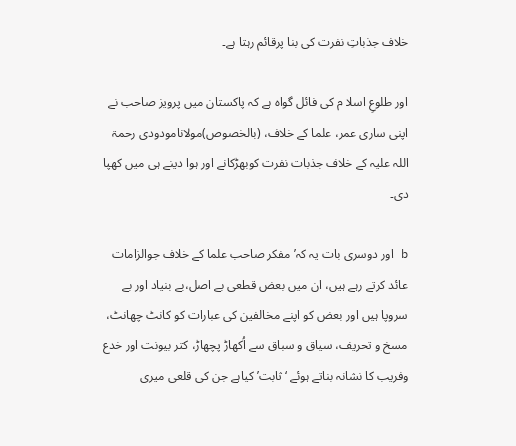خلاف جذباتِ نفرت کی بنا پرقائم رہتا ہے۔

اور طلوعِ اسلا م کی فائل گواہ ہے کہ پاکستان میں پرویز صاحب نے اپنی ساری عمر، علما کے خلاف، (بالخصوص)مولانامودودی رحمۃ اللہ علیہ کے خلاف جذبات نفرت کوبھڑکانے اور ہوا دینے ہی میں کھپا دی۔

b اور دوسری بات یہ کہ’مفکر صاحب علما کے خلاف جوالزامات عائد کرتے رہے ہیں، ان میں بعض قطعی بے اصل،بے بنیاد اور بے سروپا ہیں اور بعض کو اپنے مخالفین کی عبارات کو کانٹ چھانٹ، مسخ و تحریف، سیاق و سباق سے اُکھاڑ پچھاڑ، کتر بیونت اور خدع وفریب کا نشانہ بناتے ہوئے ‘ثابت’ کیاہے جن کی قلعی میری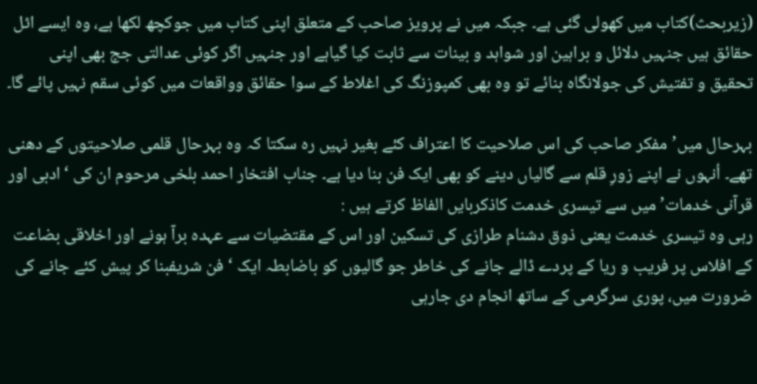(زیربحث)کتاب میں کھولی گئی ہے۔ جبکہ میں نے پرویز صاحب کے متعلق اپنی کتاب میں جوکچھ لکھا ہے، وہ ایسے اٹل حقائق ہیں جنہیں دلائل و براہین اور شواہد و بینات سے ثابت کیا گیاہے اور جنہیں اگر کوئی عدالتی جج بھی اپنی تحقیق و تفتیش کی جولانگاہ بنائے تو وہ بھی کمپوزنگ کی اغلاط کے سوا حقائق وواقعات میں کوئی سقم نہیں پائے گا۔

بہرحال میں’مفکر صاحب کی اس صلاحیت کا اعتراف کئے بغیر نہیں رہ سکتا کہ وہ بہرحال قلمی صلاحیتوں کے دھنی تھے۔ اُنہوں نے اپنے زورِ قلم سے گالیاں دینے کو بھی ایک فن بنا دیا ہے۔ جناب افتخار احمد بلخی مرحوم ان کی ‘ادبی اور قرآنی خدمات’ میں سے تیسری خدمت کاذکربایں الفاظ کرتے ہیں :
رہی وہ تیسری خدمت یعنی ذوق دشنام طرازی کی تسکین اور اس کے مقتضیات سے عہدہ برآ ہونے اور اخلاقی بضاعت کے افلاس پر فریب و ریا کے پردے ڈالے جانے کی خاطر جو گالیوں کو باضابطہ ایک ‘فن شریفبنا کر پیش کئے جانے کی ضرورت میں، پوری سرگرمی کے ساتھ انجام دی جارہی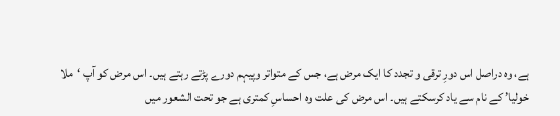ہے، وہ دراصل اس دورِ ترقی و تجدد کا ایک مرض ہے، جس کے متواتر وپیہم دورے پڑتے رہتے ہیں۔ اس مرض کو آپ ‘ملا خولیا’ کے نام سے یاد کرسکتے ہیں۔ اس مرض کی علت وہ احساسِ کمتری ہے جو تحت الشعور میں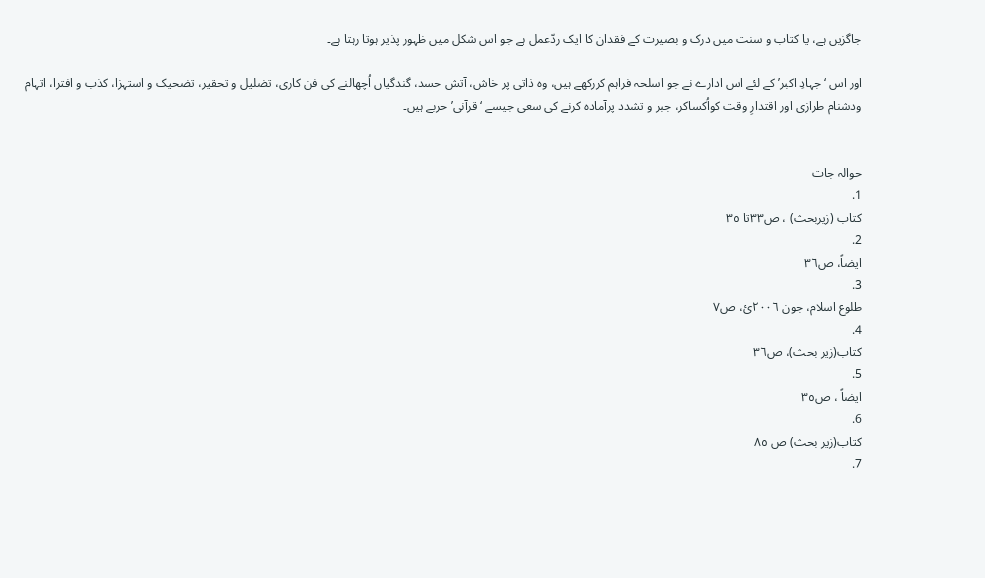جاگزیں ہے، یا کتاب و سنت میں درک و بصیرت کے فقدان کا ایک ردّعمل ہے جو اس شکل میں ظہور پذیر ہوتا رہتا ہے۔

اور اس ‘جہادِ اکبر’ کے لئے اس ادارے نے جو اسلحہ فراہم کررکھے ہیں، وہ ذاتی پر خاش، آتش حسد، گندگیاں اُچھالنے کی فن کاری، تضلیل و تحقیر، تضحیک و استہزا، کذب و افترا، اتہام ودشنام طرازی اور اقتدارِ وقت کواُکساکر، جبر و تشدد پرآمادہ کرنے کی سعی جیسے ‘قرآنی’ حربے ہیں۔


حوالہ جات
1.
کتاب (زیربحث) ، ص٣٣تا ٣٥
2.
ایضاً، ص٣٦
3.
طلوع اسلام، جون ٢٠٠٦ئ، ص٧
4.
کتاب(زیر بحث)، ص٣٦
5.
ایضاً ، ص٣٥
6.
کتاب(زیر بحث) ص ٨٥
7.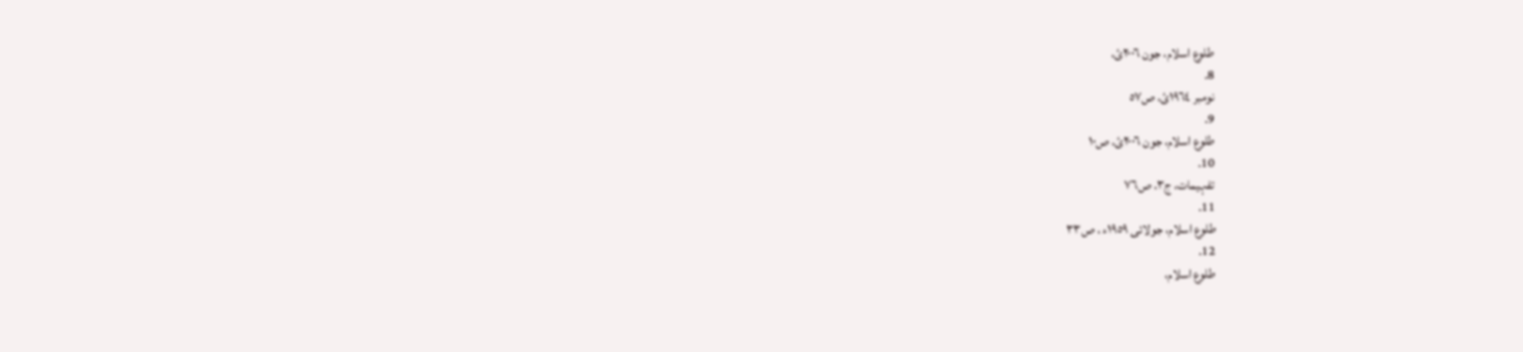طلوع اسلام، جون ٢٠٠٦ئ،
8.
نومبر ١٩٦٤ئ، ص٥٧
9.
طلوع اسلام، جون ٢٠٠٦ئ، ص١٠
10.
تفہیمات، ج٣، ص٧٦
11.
طلوع اسلام، جولائی ١٩٥٩ء ، ص٣٣
12.
طلوع اسلام،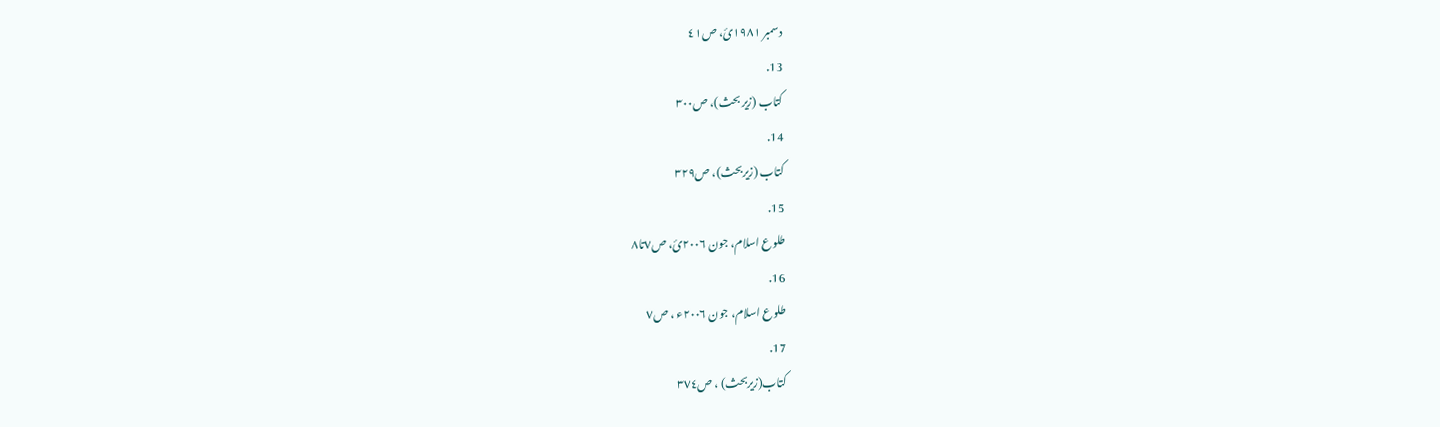دسمبر ١٩٨١ئ، ص٤١
13.
کتاب (زیر بحث)، ص٣٠٠
14.
کتاب (زیربحث)، ص٣٢٩
15.
طلوع اسلام، جون ٢٠٠٦ئ، ص٧تا٨
16.
طلوع اسلام، جون ٢٠٠٦ء ، ص٧
17.
کتاب(زیربحث) ، ص٣٧٤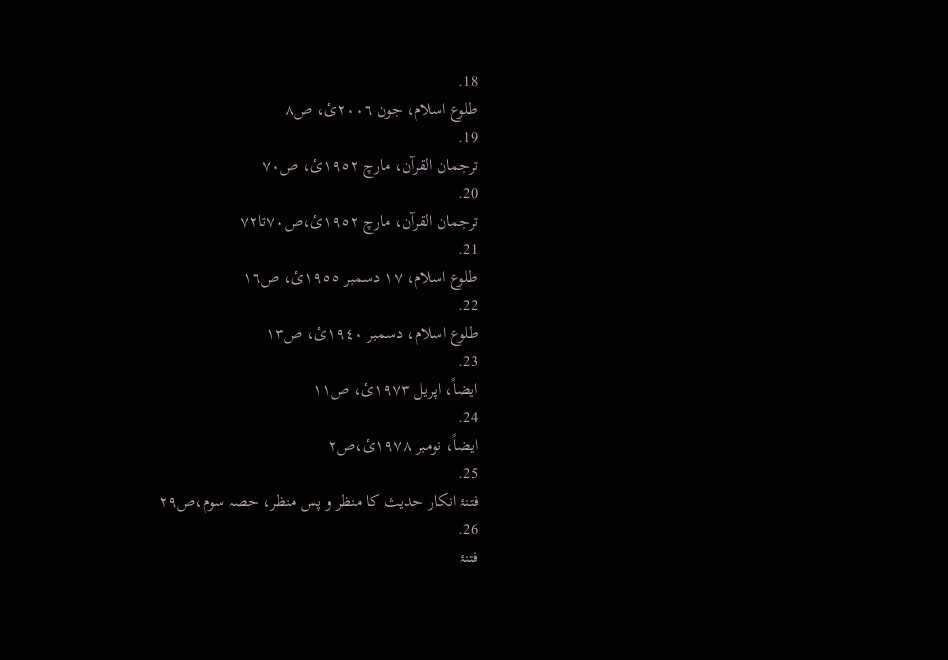18.
طلوع اسلام، جون ٢٠٠٦ئ، ص٨
19.
ترجمان القرآن، مارچ ١٩٥٢ئ، ص٧٠
20.
ترجمان القرآن، مارچ ١٩٥٢ئ،ص٧٠تا٧٢
21.
طلوع اسلام، ١٧ دسمبر ١٩٥٥ئ، ص١٦
22.
طلوع اسلام، دسمبر ١٩٤٠ئ، ص١٣
23.
ایضاً، اپریل ١٩٧٣ئ، ص١١
24.
ایضاً، نومبر ١٩٧٨ئ،ص٢
25.
فتنۂ انکار حدیث کا منظر و پس منظر، حصہ سوم،ص٢٩
26.
فتنۂ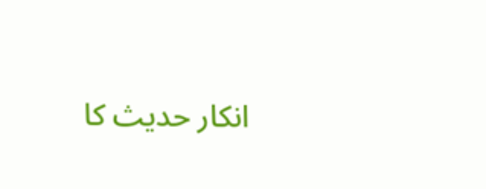انکار حدیث کا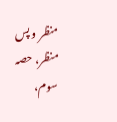منظر و پس منظر، حصہ سوم،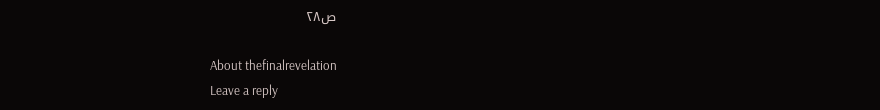ص٢٨

About thefinalrevelation
Leave a reply